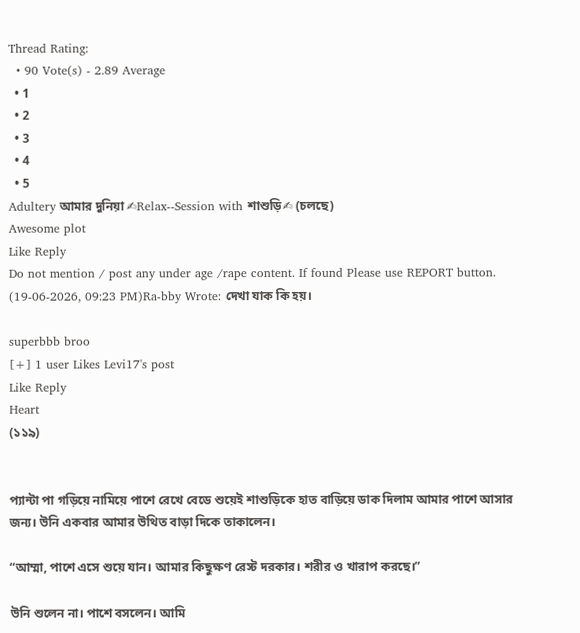Thread Rating:
  • 90 Vote(s) - 2.89 Average
  • 1
  • 2
  • 3
  • 4
  • 5
Adultery আমার দুনিয়া ✍Relax--Session with শাশুড়ি✍ (চলছে)
Awesome plot
Like Reply
Do not mention / post any under age /rape content. If found Please use REPORT button.
(19-06-2026, 09:23 PM)Ra-bby Wrote: দেখা যাক কি হয়।

superbbb broo
[+] 1 user Likes Levi17's post
Like Reply
Heart
(১১৯)


প্যান্টা পা গড়িয়ে নামিয়ে পাশে রেখে বেডে শুয়েই শাশুড়িকে হাত বাড়িয়ে ডাক দিলাম আমার পাশে আসার জন্য। উনি একবার আমার উথিত বাড়া দিকে তাকালেন।

“আম্মা, পাশে এসে শুয়ে যান। আমার কিছুক্ষণ রেস্ট দরকার। শরীর ও খারাপ করছে।”

উনি শুলেন না। পাশে বসলেন। আমি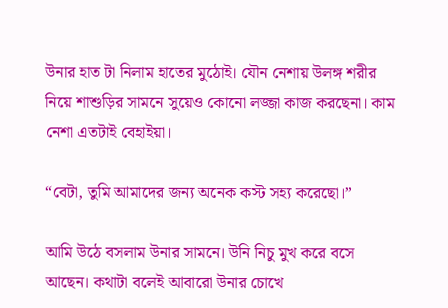উনার হাত টা নিলাম হাতের মুঠোই। যৌন নেশায় উলঙ্গ শরীর নিয়ে শাশুড়ির সামনে সুয়েও কোনো লজ্জা কাজ করছেনা। কাম নেশা এতটাই বেহাইয়া।

“বেটা, তুমি আমাদের জন্য অনেক কস্ট সহ্য করেছো।”

আমি উঠে বসলাম উনার সামনে। উনি নিচু মুখ করে বসে আছেন। কথাটা বলেই আবারো উনার চোখে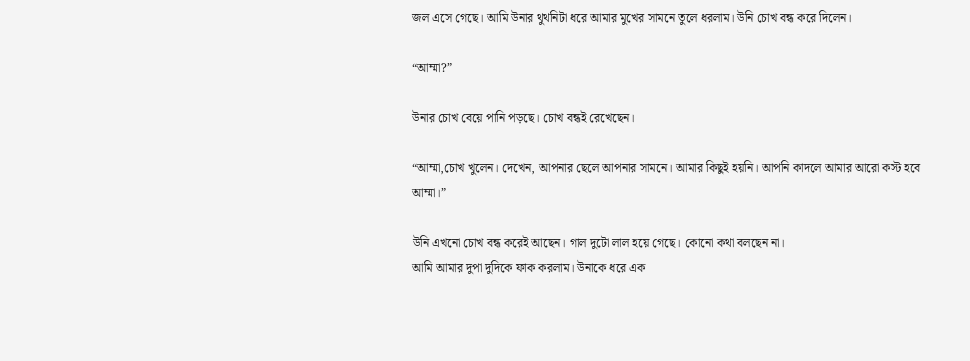জল এসে গেছে। আমি উনার থুথনিটা ধরে আমার মুখের সামনে তুলে ধরলাম। উনি চোখ বন্ধ করে দিলেন।

“আম্মা?”

উনার চোখ বেয়ে পানি পড়ছে। চোখ বন্ধই রেখেছেন।

“আম্মা,চোখ খুলেন। দেখেন, আপনার ছেলে আপনার সামনে। আমার কিছুই হয়নি। আপনি কাদলে আমার আরো কস্ট হবে আম্মা।”

উনি এখনো চোখ বন্ধ করেই আছেন। গাল দুটো লাল হয়ে গেছে। কোনো কথা বলছেন না।
আমি আমার দুপা দুদিকে ফাক করলাম। উনাকে ধরে এক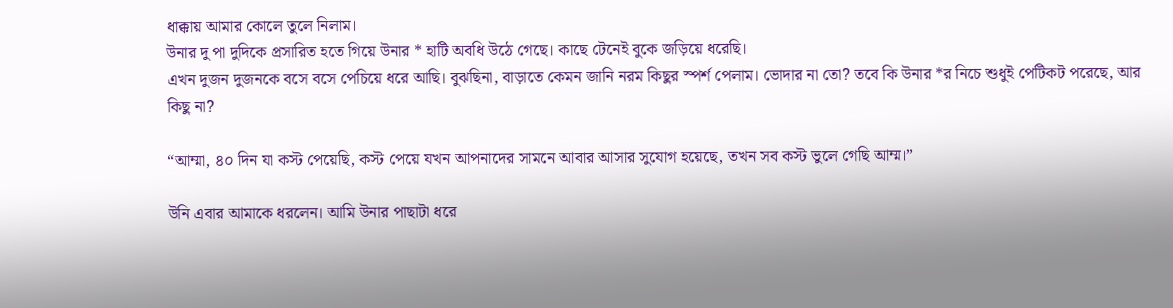ধাক্কায় আমার কোলে তুলে নিলাম।
উনার দু পা দুদিকে প্রসারিত হতে গিয়ে উনার * হাটি অবধি উঠে গেছে। কাছে টেনেই বুকে জড়িয়ে ধরেছি।
এখন দুজন দুজনকে বসে বসে পেচিয়ে ধরে আছি। বুঝছিনা, বাড়াতে কেমন জানি নরম কিছুর স্পর্শ পেলাম। ভোদার না তো? তবে কি উনার *র নিচে শুধুই পেটিকট পরেছে, আর কিছু না?

“আম্মা, ৪০ দিন যা কস্ট পেয়েছি, কস্ট পেয়ে যখন আপনাদের সামনে আবার আসার সুযোগ হয়েছে, তখন সব কস্ট ভুলে গেছি আম্ম।”

উনি এবার আমাকে ধরলেন। আমি উনার পাছাটা ধরে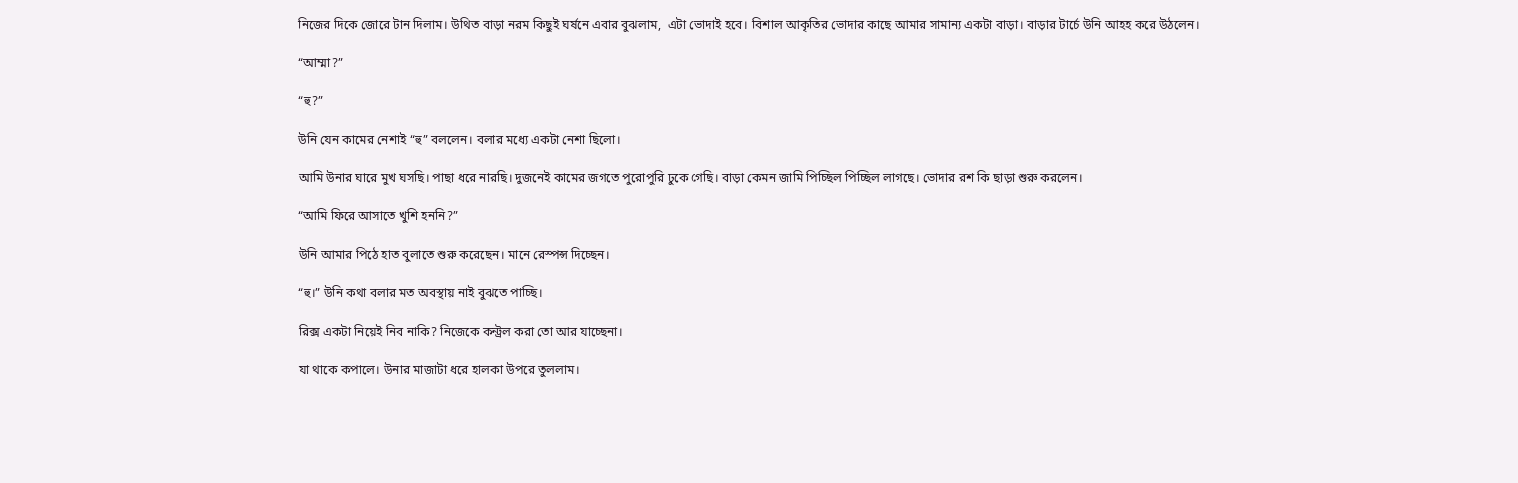নিজের দিকে জোরে টান দিলাম। উথিত বাড়া নরম কিছুই ঘর্ষনে এবার বুঝলাম,  এটা ভোদাই হবে। বিশাল আকৃতির ভোদার কাছে আমার সামান্য একটা বাড়া। বাড়ার টার্চে উনি আহহ করে উঠলেন।

“আম্মা?”

“হু?”

উনি যেন কামের নেশাই “হু” বললেন। বলার মধ্যে একটা নেশা ছিলো।

আমি উনার ঘারে মুখ ঘসছি। পাছা ধরে নারছি। দুজনেই কামের জগতে পুরোপুরি ঢুকে গেছি। বাড়া কেমন জামি পিচ্ছিল পিচ্ছিল লাগছে। ভোদার রশ কি ছাড়া শুরু করলেন।

“আমি ফিরে আসাতে খুশি হননি?”

উনি আমার পিঠে হাত বুলাতে শুরু করেছেন। মানে রেস্পন্স দিচ্ছেন।

“হু।” উনি কথা বলার মত অবস্থায় নাই বুঝতে পাচ্ছি।

রিক্স একটা নিয়েই নিব নাকি? নিজেকে কন্ট্রল করা তো আর যাচ্ছেনা।

যা থাকে কপালে। উনার মাজাটা ধরে হালকা উপরে তুললাম।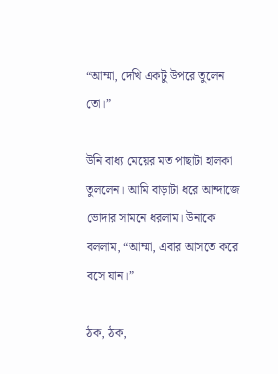“আম্মা, দেখি একটু উপরে তুলেন তো।”

উনি বাধ্য মেয়ের মত পাছাটা হালকা তুললেন। আমি বাড়াটা ধরে আন্দাজে ভোদার সামনে ধরলাম। উনাকে বললাম, “আম্মা, এবার আসতে করে বসে যান।”

ঠক, ঠক,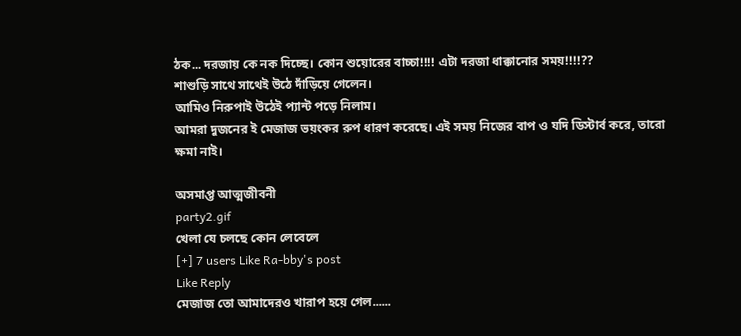ঠক... দরজায় কে নক দিচ্ছে। কোন শুয়োরের বাচ্চা!!!! এটা দরজা ধাক্কানোর সময়!!!!??
শাশুড়ি সাথে সাথেই উঠে দাঁড়িয়ে গেলেন।
আমিও নিরুপাই উঠেই প্যান্ট পড়ে নিলাম।
আমরা দুজনের ই মেজাজ ভয়ংকর রুপ ধারণ করেছে। এই সময় নিজের বাপ ও যদি ডিস্টার্ব করে, তারো ক্ষমা নাই।

অসমাপ্ত আত্মজীবনী
party2.gif
খেলা যে চলছে কোন লেবেলে
[+] 7 users Like Ra-bby's post
Like Reply
মেজাজ তো আমাদেরও খারাপ হয়ে গেল......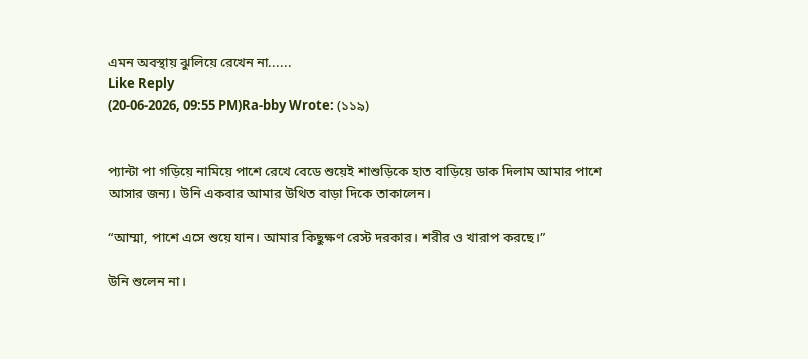এমন অবস্থায় ঝুলিয়ে রেখেন না......
Like Reply
(20-06-2026, 09:55 PM)Ra-bby Wrote: (১১৯)


প্যান্টা পা গড়িয়ে নামিয়ে পাশে রেখে বেডে শুয়েই শাশুড়িকে হাত বাড়িয়ে ডাক দিলাম আমার পাশে আসার জন্য। উনি একবার আমার উথিত বাড়া দিকে তাকালেন।

“আম্মা, পাশে এসে শুয়ে যান। আমার কিছুক্ষণ রেস্ট দরকার। শরীর ও খারাপ করছে।”

উনি শুলেন না।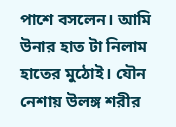পাশে বসলেন। আমি উনার হাত টা নিলাম হাতের মুঠোই। যৌন নেশায় উলঙ্গ শরীর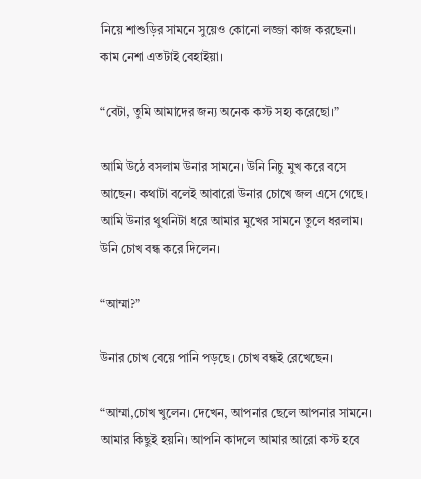নিয়ে শাশুড়ির সামনে সুয়েও কোনো লজ্জা কাজ করছেনা। কাম নেশা এতটাই বেহাইয়া।

“বেটা, তুমি আমাদের জন্য অনেক কস্ট সহ্য করেছো।”

আমি উঠে বসলাম উনার সামনে। উনি নিচু মুখ করে বসে আছেন। কথাটা বলেই আবারো উনার চোখে জল এসে গেছে। আমি উনার থুথনিটা ধরে আমার মুখের সামনে তুলে ধরলাম। উনি চোখ বন্ধ করে দিলেন।

“আম্মা?”

উনার চোখ বেয়ে পানি পড়ছে। চোখ বন্ধই রেখেছেন।

“আম্মা,চোখ খুলেন। দেখেন, আপনার ছেলে আপনার সামনে। আমার কিছুই হয়নি। আপনি কাদলে আমার আরো কস্ট হবে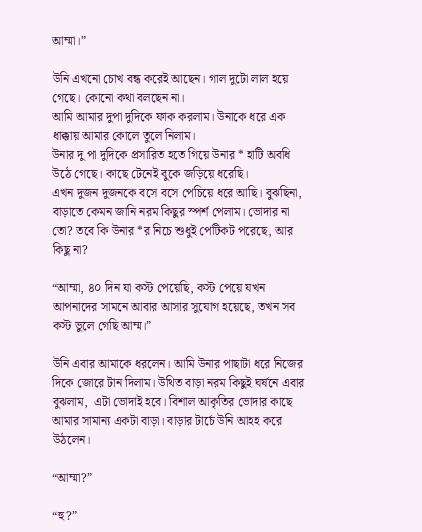আম্মা।”

উনি এখনো চোখ বন্ধ করেই আছেন। গাল দুটো লাল হয়ে গেছে। কোনো কথা বলছেন না।
আমি আমার দুপা দুদিকে ফাক করলাম। উনাকে ধরে এক ধাক্কায় আমার কোলে তুলে নিলাম।
উনার দু পা দুদিকে প্রসারিত হতে গিয়ে উনার * হাটি অবধি উঠে গেছে। কাছে টেনেই বুকে জড়িয়ে ধরেছি।
এখন দুজন দুজনকে বসে বসে পেচিয়ে ধরে আছি। বুঝছিনা, বাড়াতে কেমন জানি নরম কিছুর স্পর্শ পেলাম। ভোদার না তো? তবে কি উনার *র নিচে শুধুই পেটিকট পরেছে, আর কিছু না?

“আম্মা, ৪০ দিন যা কস্ট পেয়েছি, কস্ট পেয়ে যখন আপনাদের সামনে আবার আসার সুযোগ হয়েছে, তখন সব কস্ট ভুলে গেছি আম্ম।”

উনি এবার আমাকে ধরলেন। আমি উনার পাছাটা ধরে নিজের দিকে জোরে টান দিলাম। উথিত বাড়া নরম কিছুই ঘর্ষনে এবার বুঝলাম,  এটা ভোদাই হবে। বিশাল আকৃতির ভোদার কাছে আমার সামান্য একটা বাড়া। বাড়ার টার্চে উনি আহহ করে উঠলেন।

“আম্মা?”

“হু?”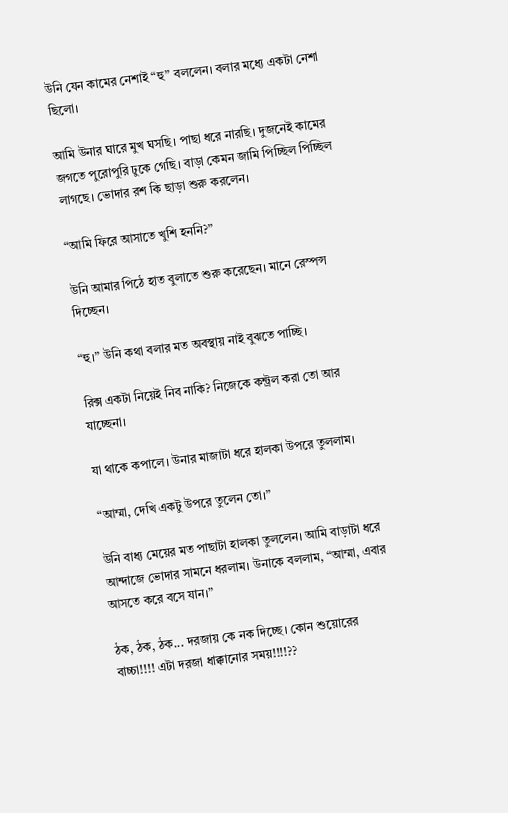উনি যেন কামের নেশাই “হু” বললেন। বলার মধ্যে একটা নেশা ছিলো।

আমি উনার ঘারে মুখ ঘসছি। পাছা ধরে নারছি। দুজনেই কামের জগতে পুরোপুরি ঢুকে গেছি। বাড়া কেমন জামি পিচ্ছিল পিচ্ছিল লাগছে। ভোদার রশ কি ছাড়া শুরু করলেন।

“আমি ফিরে আসাতে খুশি হননি?”

উনি আমার পিঠে হাত বুলাতে শুরু করেছেন। মানে রেস্পন্স দিচ্ছেন।

“হু।” উনি কথা বলার মত অবস্থায় নাই বুঝতে পাচ্ছি।

রিক্স একটা নিয়েই নিব নাকি? নিজেকে কন্ট্রল করা তো আর যাচ্ছেনা।

যা থাকে কপালে। উনার মাজাটা ধরে হালকা উপরে তুললাম।

“আম্মা, দেখি একটু উপরে তুলেন তো।”

উনি বাধ্য মেয়ের মত পাছাটা হালকা তুললেন। আমি বাড়াটা ধরে আন্দাজে ভোদার সামনে ধরলাম। উনাকে বললাম, “আম্মা, এবার আসতে করে বসে যান।”

ঠক, ঠক, ঠক... দরজায় কে নক দিচ্ছে। কোন শুয়োরের বাচ্চা!!!! এটা দরজা ধাক্কানোর সময়!!!!??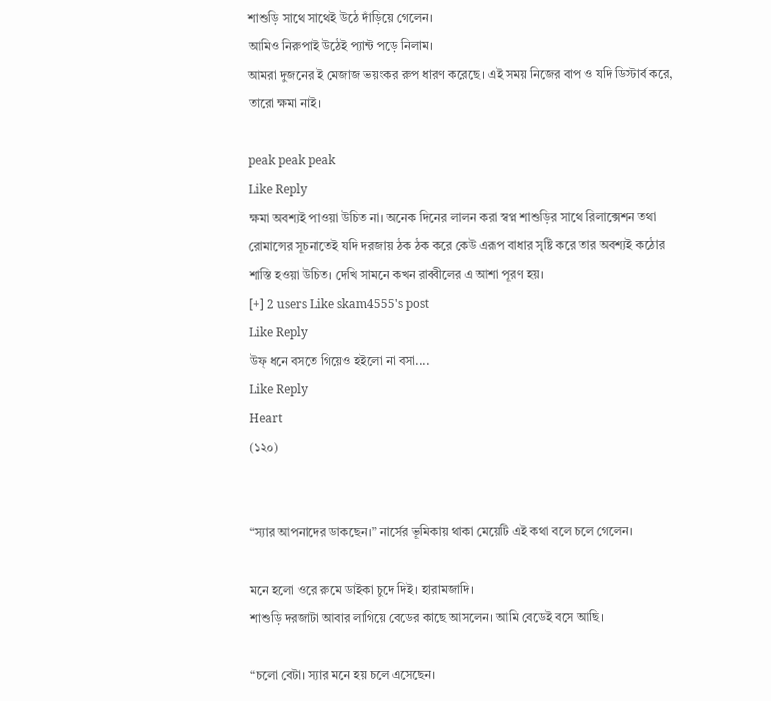শাশুড়ি সাথে সাথেই উঠে দাঁড়িয়ে গেলেন।
আমিও নিরুপাই উঠেই প্যান্ট পড়ে নিলাম।
আমরা দুজনের ই মেজাজ ভয়ংকর রুপ ধারণ করেছে। এই সময় নিজের বাপ ও যদি ডিস্টার্ব করে, তারো ক্ষমা নাই।

peak peak peak
Like Reply
ক্ষমা অবশ্যই পাওয়া উচিত না। অনেক দিনের লালন করা স্বপ্ন শাশুড়ির সাথে রিলাক্সেশন তথা রোমান্সের সূচনাতেই যদি দরজায় ঠক ঠক করে কেউ এরূপ বাধার সৃষ্টি করে তার অবশ্যই কঠোর শাস্তি হওয়া উচিত। দেখি সামনে কখন রাব্বীলের এ আশা পূরণ হয়।
[+] 2 users Like skam4555's post
Like Reply
উফ্ ধনে বসতে গিয়েও হইলো না বসা....
Like Reply
Heart
(১২০)


“স্যার আপনাদের ডাকছেন।” নার্সের ভূমিকায় থাকা মেয়েটি এই কথা বলে চলে গেলেন।

মনে হলো ওরে রুমে ডাইকা চুদে দিই। হারামজাদি।
শাশুড়ি দরজাটা আবার লাগিয়ে বেডের কাছে আসলেন। আমি বেডেই বসে আছি।

“চলো বেটা। স্যার মনে হয় চলে এসেছেন।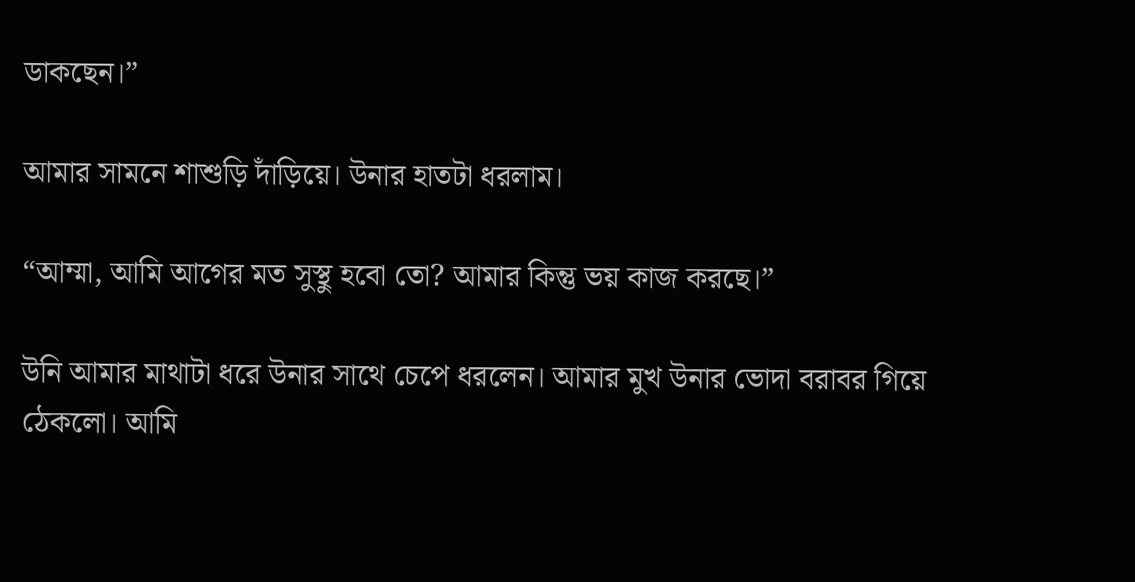ডাকছেন।”

আমার সামনে শাশুড়ি দাঁড়িয়ে। উনার হাতটা ধরলাম।

“আম্মা, আমি আগের মত সুস্থু হবো তো? আমার কিন্তু ভয় কাজ করছে।”

উনি আমার মাথাটা ধরে উনার সাথে চেপে ধরলেন। আমার মুখ উনার ভোদা বরাবর গিয়ে ঠেকলো। আমি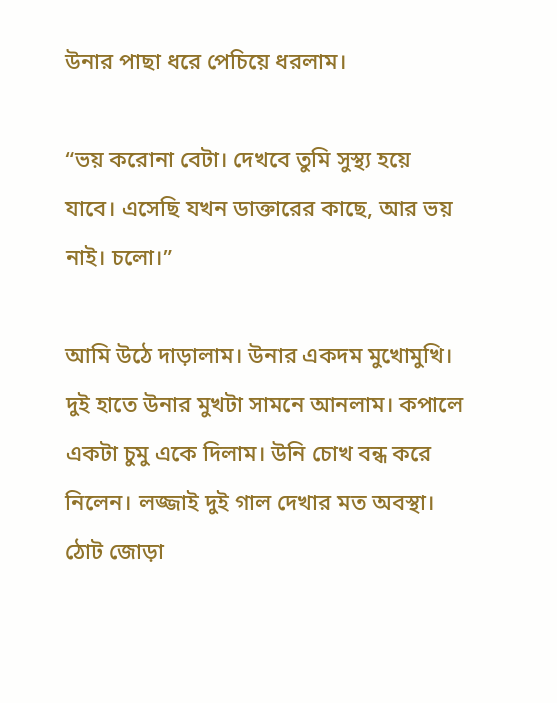উনার পাছা ধরে পেচিয়ে ধরলাম।

“ভয় করোনা বেটা। দেখবে তুমি সুস্থ্য হয়ে যাবে। এসেছি যখন ডাক্তারের কাছে, আর ভয় নাই। চলো।”

আমি উঠে দাড়ালাম। উনার একদম মুখোমুখি। দুই হাতে উনার মুখটা সামনে আনলাম। কপালে একটা চুমু একে দিলাম। উনি চোখ বন্ধ করে নিলেন। লজ্জাই দুই গাল দেখার মত অবস্থা। ঠোট জোড়া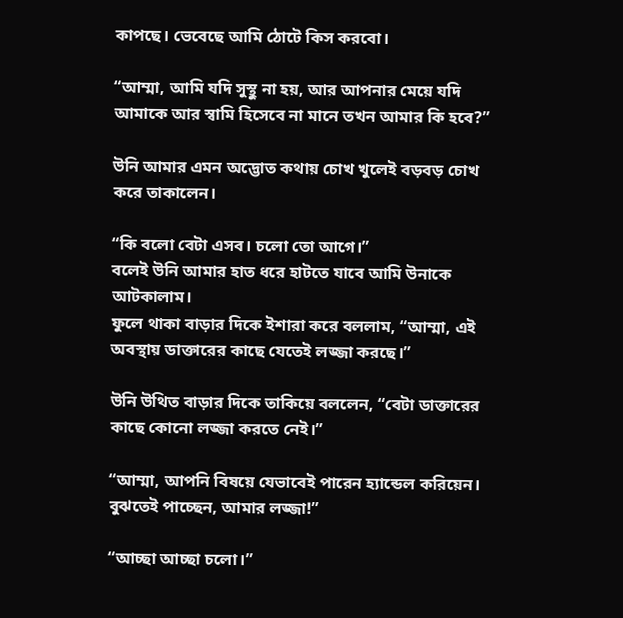কাপছে। ভেবেছে আমি ঠোটে কিস করবো।

“আম্মা, আমি যদি সুস্থু না হয়, আর আপনার মেয়ে যদি আমাকে আর স্বামি হিসেবে না মানে তখন আমার কি হবে?”

উনি আমার এমন অদ্ভোত কথায় চোখ খুলেই বড়বড় চোখ করে তাকালেন।

“কি বলো বেটা এসব। চলো তো আগে।”
বলেই উনি আমার হাত ধরে হাটতে যাবে আমি উনাকে আটকালাম।
ফুলে থাকা বাড়ার দিকে ইশারা করে বললাম, “আম্মা, এই অবস্থায় ডাক্তারের কাছে যেতেই লজ্জা করছে।”

উনি উথিত বাড়ার দিকে তাকিয়ে বললেন, “বেটা ডাক্তারের কাছে কোনো লজ্জা করতে নেই।”

“আম্মা, আপনি বিষয়ে যেভাবেই পারেন হ্যান্ডেল করিয়েন। বুঝতেই পাচ্ছেন, আমার লজ্জা!”

“আচ্ছা আচ্ছা চলো।”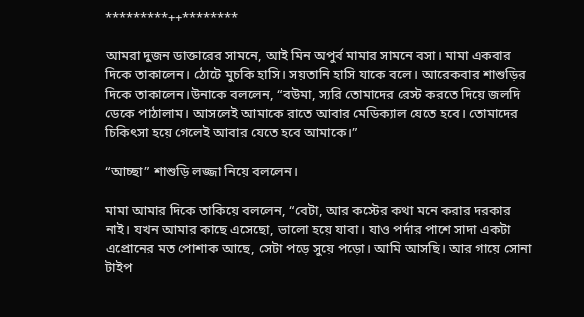*********++********

আমরা দুজন ডাক্তারের সামনে, আই মিন অপুর্ব মামার সামনে বসা। মামা একবার দিকে তাকালেন। ঠোটে মুচকি হাসি। সয়তানি হাসি যাকে বলে। আরেকবার শাশুড়ির দিকে তাকালেন।উনাকে বললেন, “বউমা, স্যরি তোমাদের রেস্ট করতে দিয়ে জলদি ডেকে পাঠালাম। আসলেই আমাকে রাতে আবার মেডিক্যাল যেতে হবে। তোমাদের চিকিৎসা হয়ে গেলেই আবার যেতে হবে আমাকে।”

“আচ্ছা” শাশুড়ি লজ্জা নিয়ে বললেন।

মামা আমার দিকে তাকিয়ে বললেন, “বেটা, আর কস্টের কথা মনে করার দরকার নাই। যখন আমার কাছে এসেছো, ভালো হয়ে যাবা। যাও পর্দার পাশে সাদা একটা এপ্রোনের মত পোশাক আছে, সেটা পড়ে সুয়ে পড়ো। আমি আসছি। আর গায়ে সোনা টাইপ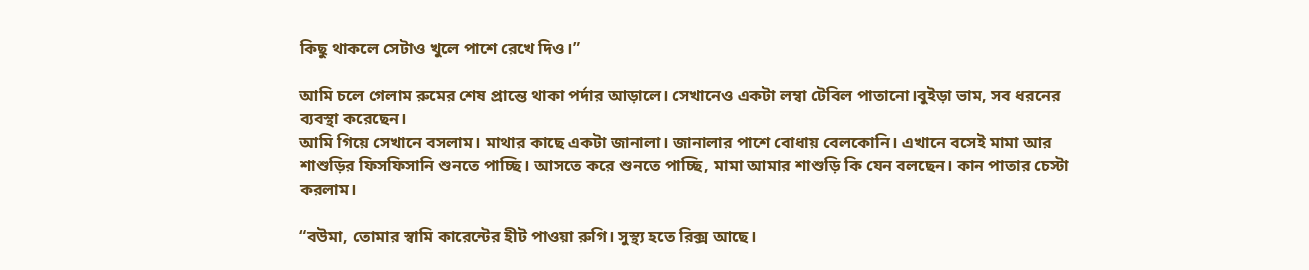কিছু থাকলে সেটাও খুলে পাশে রেখে দিও।”

আমি চলে গেলাম রুমের শেষ প্রান্তে থাকা পর্দার আড়ালে। সেখানেও একটা লম্বা টেবিল পাতানো।বুইড়া ভাম, সব ধরনের ব্যবস্থা করেছেন।
আমি গিয়ে সেখানে বসলাম। মাথার কাছে একটা জানালা। জানালার পাশে বোধায় বেলকোনি। এখানে বসেই মামা আর শাশুড়ির ফিসফিসানি শুনতে পাচ্ছি। আসতে করে শুনতে পাচ্ছি, মামা আমার শাশুড়ি কি যেন বলছেন। কান পাতার চেস্টা করলাম।

“বউমা, তোমার স্বামি কারেন্টের হীট পাওয়া রুগি। সুস্থ্য হতে রিক্স আছে।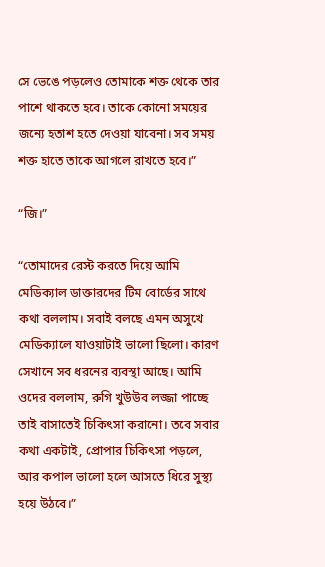সে ভেঙে পড়লেও তোমাকে শক্ত থেকে তার পাশে থাকতে হবে। তাকে কোনো সময়ের জন্যে হতাশ হতে দেওয়া যাবেনা। সব সময় শক্ত হাতে তাকে আগলে রাখতে হবে।”

“জি।”

“তোমাদের রেস্ট করতে দিয়ে আমি মেডিক্যাল ডাক্তারদের টিম বোর্ডের সাথে কথা বললাম। সবাই বলছে এমন অসুখে মেডিক্যালে যাওয়াটাই ভালো ছিলো। কারণ সেখানে সব ধরনের ব্যবস্থা আছে। আমি ওদের বললাম, রুগি খুউউব লজ্জা পাচ্ছে তাই বাসাতেই চিকিৎসা করানো। তবে সবার কথা একটাই, প্রোপার চিকিৎসা পড়লে, আর কপাল ভালো হলে আসতে ধিরে সুস্থ্য হয়ে উঠবে।”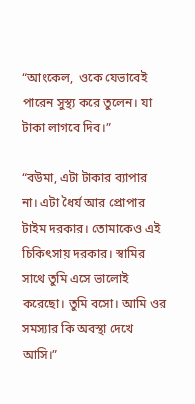“আংকেল,  ওকে যেভাবেই পারেন সুস্থ্য করে তুলেন। যা টাকা লাগবে দিব।”

“বউমা, এটা টাকার ব্যাপার না। এটা ধৈর্য আর প্রোপার টাইম দরকার। তোমাকেও এই চিকিৎসায় দরকার। স্বামির সাথে তুমি এসে ভালোই করেছো। তুমি বসো। আমি ওর সমস্যার কি অবস্থা দেখে আসি।”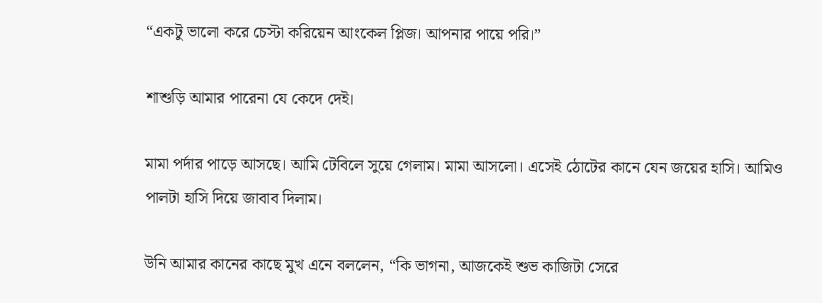“একটু ভালো করে চেস্টা করিয়েন আংকেল প্লিজ। আপনার পায়ে পরি।”

শাশুড়ি আমার পারেনা যে কেদে দেই।

মামা পর্দার পাড়ে আসছে। আমি টেবিলে সুয়ে গেলাম। মামা আসলো। এসেই ঠোটের কানে যেন জয়ের হাসি। আমিও পালটা হাসি দিয়ে জাবাব দিলাম।

উনি আমার কানের কাছে মুখ এনে বললেন, “কি ভাগনা, আজকেই শুভ কাজিটা সেরে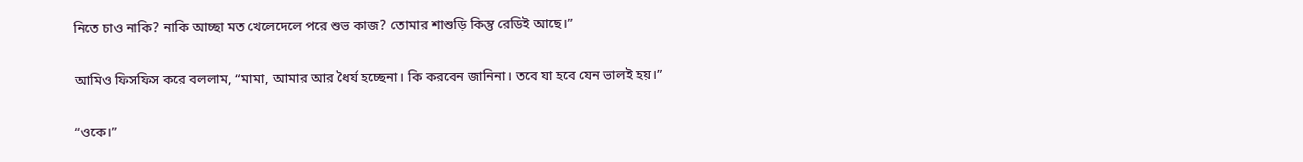নিতে চাও নাকি? নাকি আচ্ছা মত খেলেদেলে পরে শুভ কাজ? তোমার শাশুড়ি কিন্তু রেডিই আছে।”

আমিও ফিসফিস করে বললাম, “মামা, আমার আর ধৈর্য হচ্ছেনা। কি করবেন জানিনা। তবে যা হবে যেন ভালই হয়।”

“ওকে।”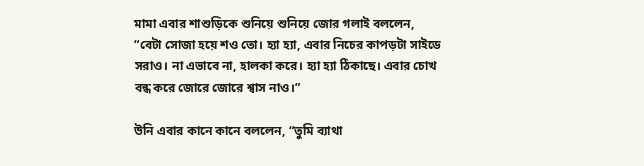মামা এবার শাশুড়িকে শুনিয়ে শুনিয়ে জোর গলাই বললেন, “বেটা সোজা হয়ে শও তো। হ্যা হ্যা, এবার নিচের কাপড়টা সাইডে সরাও। না এভাবে না, হালকা করে। হ্যা হ্যা ঠিকাছে। এবার চোখ বন্ধ করে জোরে জোরে শ্বাস নাও।”

উনি এবার কানে কানে বললেন, “তুমি ব্যাথা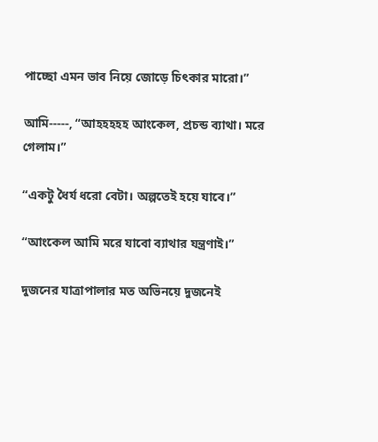পাচ্ছো এমন ভাব নিয়ে জোড়ে চিৎকার মারো।”

আমি-----, “আহহহহহ আংকেল, প্রচন্ড ব্যাথা। মরে গেলাম।”

“একটু ধৈর্য ধরো বেটা। অল্পতেই হয়ে যাবে।”

“আংকেল আমি মরে যাবো ব্যাথার যন্ত্রণাই।”

দুজনের যাত্রাপালার মত অভিনয়ে দুজনেই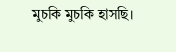মুচকি মুচকি হাসছি।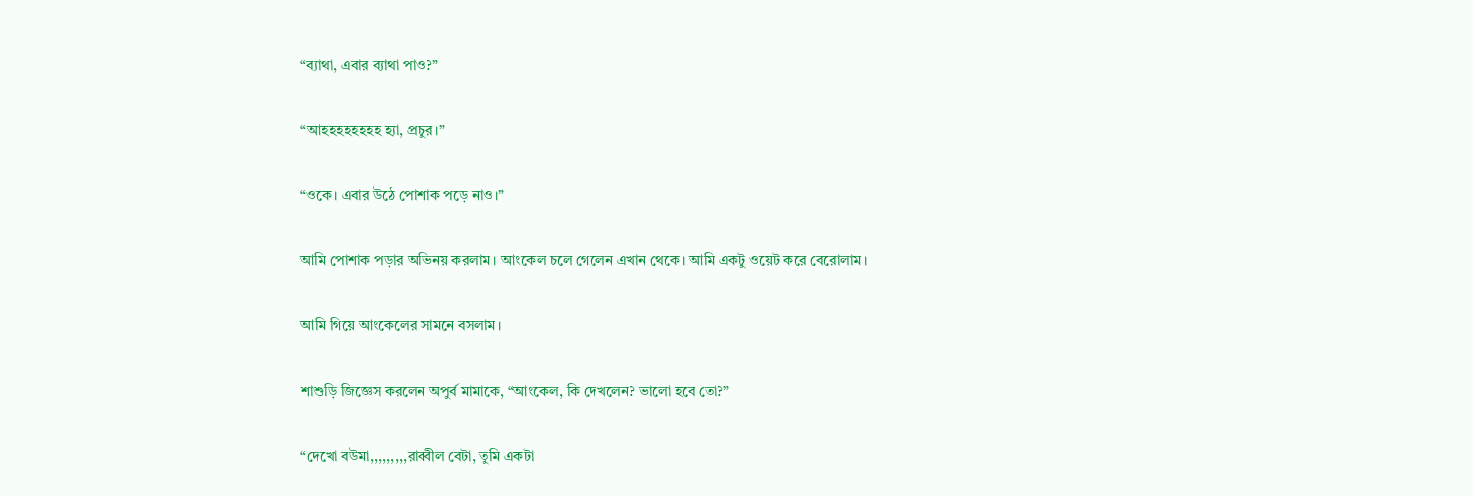“ব্যাথা, এবার ব্যাথা পাও?”

“আহহহহহহহহ হ্যা, প্রচুর।”

“ওকে। এবার উঠে পোশাক পড়ে নাও।”

আমি পোশাক পড়ার অভিনয় করলাম। আংকেল চলে গেলেন এখান থেকে। আমি একটু ওয়েট করে বেরোলাম।

আমি গিয়ে আংকেলের সামনে বসলাম।

শাশুড়ি জিজ্ঞেস করলেন অপুর্ব মামাকে, “আংকেল, কি দেখলেন? ভালো হবে তো?”

“দেখো বউমা,,,,,,,,,রাব্বীল বেটা, তুমি একটা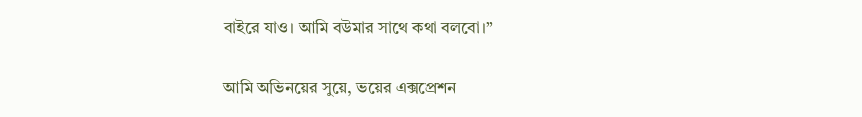বাইরে যাও। আমি বউমার সাথে কথা বলবো।”

আমি অভিনয়ের সুয়ে, ভয়ের এক্সপ্রেশন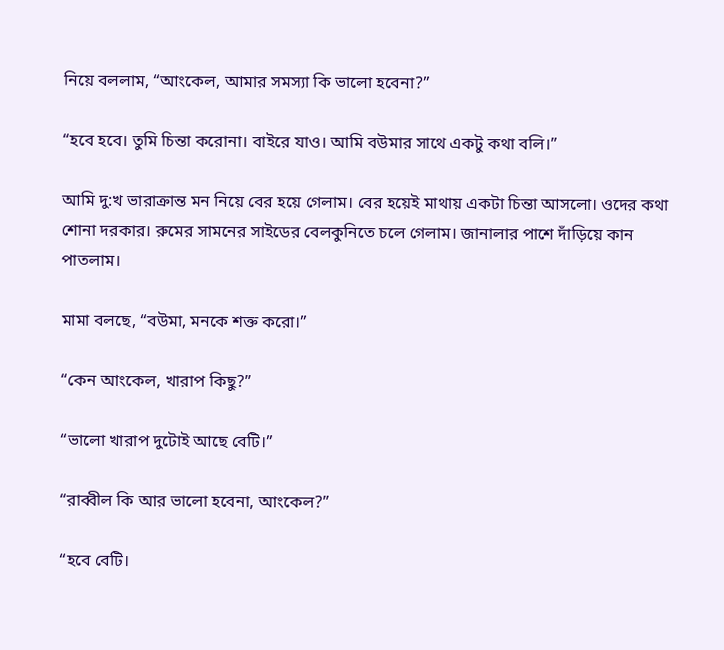নিয়ে বললাম, “আংকেল, আমার সমস্যা কি ভালো হবেনা?”

“হবে হবে। তুমি চিন্তা করোনা। বাইরে যাও। আমি বউমার সাথে একটু কথা বলি।”

আমি দু:খ ভারাক্রান্ত মন নিয়ে বের হয়ে গেলাম। বের হয়েই মাথায় একটা চিন্তা আসলো। ওদের কথা শোনা দরকার। রুমের সামনের সাইডের বেলকুনিতে চলে গেলাম। জানালার পাশে দাঁড়িয়ে কান পাতলাম।

মামা বলছে, “বউমা, মনকে শক্ত করো।”

“কেন আংকেল, খারাপ কিছু?”

“ভালো খারাপ দুটোই আছে বেটি।”

“রাব্বীল কি আর ভালো হবেনা, আংকেল?”

“হবে বেটি।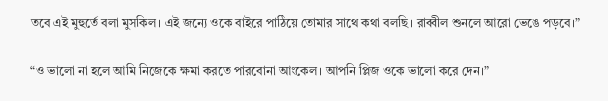তবে এই মুহুর্তে বলা মুসকিল। এই জন্যে ওকে বাইরে পাঠিয়ে তোমার সাথে কথা বলছি। রাব্বীল শুনলে আরো ভেঙে পড়বে।”

“ও ভালো না হলে আমি নিজেকে ক্ষমা করতে পারবোনা আংকেল। আপনি প্লিজ ওকে ভালো করে দেন।”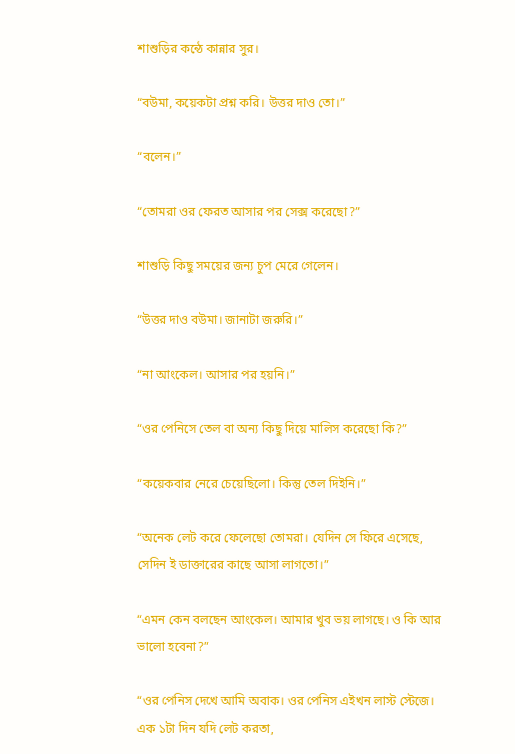শাশুড়ির কন্ঠে কান্নার সুর।

“বউমা, কয়েকটা প্রশ্ন করি। উত্তর দাও তো।”

“বলেন।”

“তোমরা ওর ফেরত আসার পর সেক্স করেছো?”

শাশুড়ি কিছু সময়ের জন্য চুপ মেরে গেলেন।

“উত্তর দাও বউমা। জানাটা জরুরি।”

“না আংকেল। আসার পর হয়নি।”

“ওর পেনিসে তেল বা অন্য কিছু দিয়ে মালিস করেছো কি?”

“কয়েকবার নেরে চেয়েছিলো। কিন্তু তেল দিইনি।”

“অনেক লেট করে ফেলেছো তোমরা। যেদিন সে ফিরে এসেছে, সেদিন ই ডাক্তারের কাছে আসা লাগতো।”

“এমন কেন বলছেন আংকেল। আমার খুব ভয় লাগছে। ও কি আর ভালো হবেনা?”

“ওর পেনিস দেখে আমি অবাক। ওর পেনিস এইখন লাস্ট স্টেজে। এক ১টা দিন যদি লেট করতা,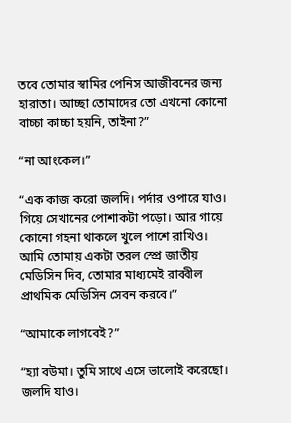তবে তোমার স্বামির পেনিস আজীবনের জন্য হারাতা। আচ্ছা তোমাদের তো এখনো কোনো বাচ্চা কাচ্চা হয়নি, তাইনা?”

“না আংকেল।”

“এক কাজ করো জলদি। পর্দার ওপারে যাও। গিয়ে সেখানের পোশাকটা পড়ো। আর গায়ে কোনো গহনা থাকলে খুলে পাশে রাখিও। আমি তোমায় একটা তরল স্প্রে জাতীয় মেডিসিন দিব, তোমার মাধ্যমেই রাব্বীল প্রাথমিক মেডিসিন সেবন করবে।”

“আমাকে লাগবেই?”

“হ্যা বউমা। তুমি সাথে এসে ভালোই করেছো। জলদি যাও।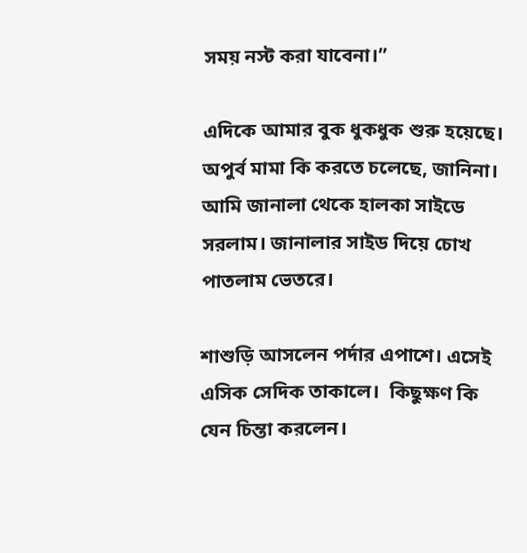সময় নস্ট করা যাবেনা।”

এদিকে আমার বুক ধুকধুক শুরু হয়েছে। অপুর্ব মামা কি করতে চলেছে, জানিনা।
আমি জানালা থেকে হালকা সাইডে সরলাম। জানালার সাইড দিয়ে চোখ পাতলাম ভেতরে।

শাশুড়ি আসলেন পর্দার এপাশে। এসেই এসিক সেদিক তাকালে।  কিছুক্ষণ কি যেন চিন্তা করলেন।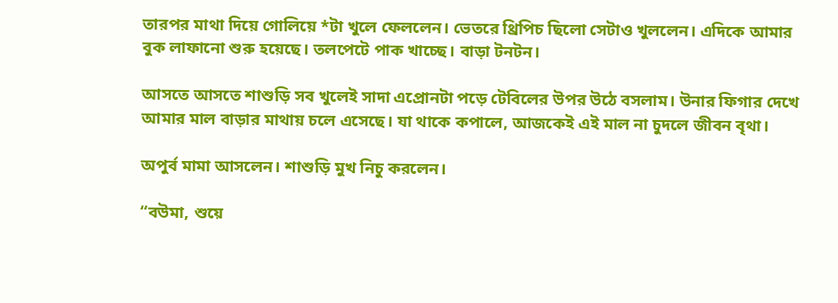তারপর মাথা দিয়ে গোলিয়ে *টা খুলে ফেললেন। ভেতরে থ্রিপিচ ছিলো সেটাও খুললেন। এদিকে আমার বুক লাফানো শুরু হয়েছে। তলপেটে পাক খাচ্ছে। বাড়া টনটন।

আসতে আসতে শাশুড়ি সব খুলেই সাদা এপ্রোনটা পড়ে টেবিলের উপর উঠে বসলাম। উনার ফিগার দেখে আমার মাল বাড়ার মাথায় চলে এসেছে। যা থাকে কপালে, আজকেই এই মাল না চুদলে জীবন বৃথা।

অপুর্ব মামা আসলেন। শাশুড়ি মুখ নিচু করলেন।

“বউমা, শুয়ে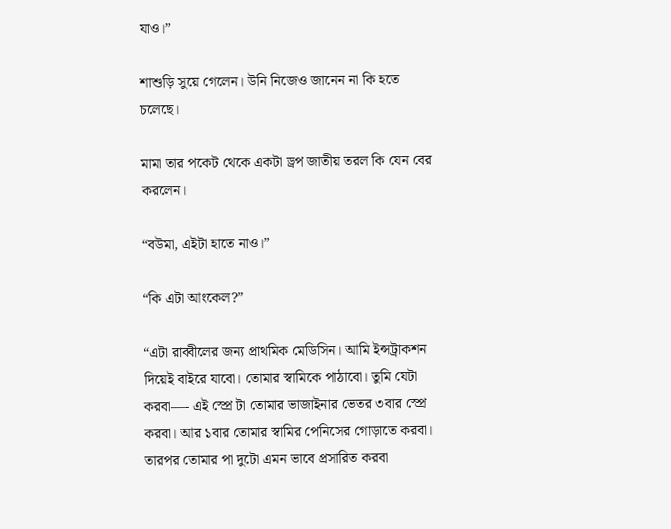যাও।”

শাশুড়ি সুয়ে গেলেন। উনি নিজেও জানেন না কি হতে চলেছে।

মামা তার পকেট থেকে একটা ড্রপ জাতীয় তরল কি যেন বের করলেন।

“বউমা, এইটা হাতে নাও।”

“কি এটা আংকেল?”

“এটা রাব্বীলের জন্য প্রাথমিক মেডিসিন। আমি ইন্সট্রাকশন দিয়েই বাইরে যাবো। তোমার স্বামিকে পাঠাবো। তুমি যেটা করবা—- এই স্প্রে টা তোমার ভাজাইনার ভেতর ৩বার স্প্রে করবা। আর ১বার তোমার স্বামির পেনিসের গোড়াতে করবা। তারপর তোমার পা দুটো এমন ভাবে প্রসারিত করবা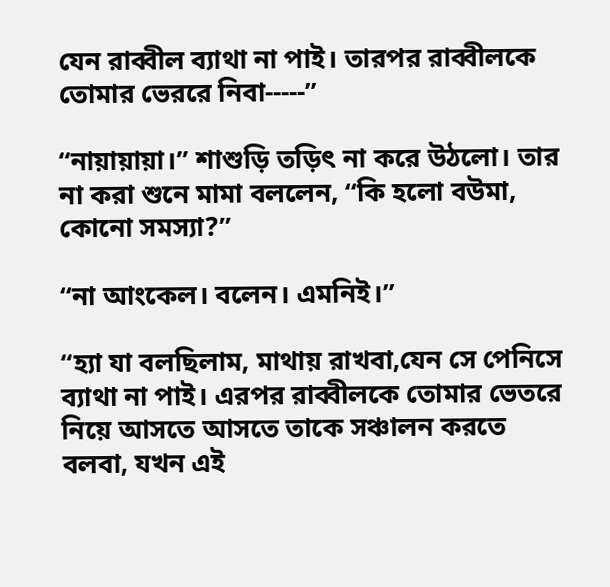যেন রাব্বীল ব্যাথা না পাই। তারপর রাব্বীলকে তোমার ভেররে নিবা-----”

“নায়ায়ায়া।” শাশুড়ি তড়িৎ না করে উঠলো। তার না করা শুনে মামা বললেন, “কি হলো বউমা, কোনো সমস্যা?”

“না আংকেল। বলেন। এমনিই।”

“হ্যা যা বলছিলাম, মাথায় রাখবা,যেন সে পেনিসে ব্যাথা না পাই। এরপর রাব্বীলকে তোমার ভেতরে নিয়ে আসতে আসতে তাকে সঞ্চালন করতে বলবা, যখন এই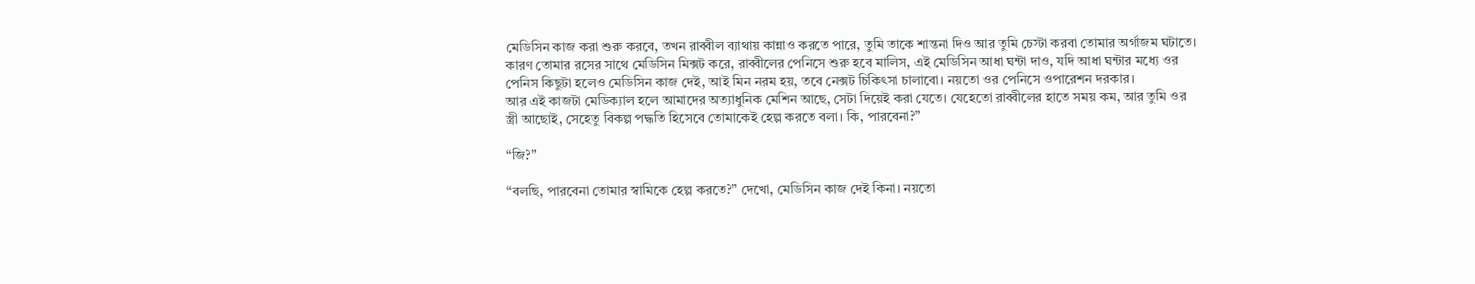মেডিসিন কাজ করা শুরু করবে, তখন রাব্বীল ব্যাথায় কান্নাও করতে পারে, তুমি তাকে শান্তনা দিও আর তুমি চেস্টা করবা তোমার অর্গাজম ঘটাতে। কারণ তোমার রসের সাথে মেডিসিন মিক্সট করে, রাব্বীলের পেনিসে শুরু হবে মালিস, এই মেডিসিন আধা ঘন্টা দাও, যদি আধা ঘন্টার মধ্যে ওর পেনিস কিছুটা হলেও মেডিসিন কাজ দেই, আই মিন নরম হয়, তবে নেক্সট চিকিৎসা চালাবো। নয়তো ওর পেনিসে ওপারেশন দরকার।
আর এই কাজটা মেডিক্যাল হলে আমাদের অত্যাধুনিক মেশিন আছে, সেটা দিয়েই করা যেতে। যেহেতো রাব্বীলের হাতে সময় কম, আর তুমি ওর স্ত্রী আছোই, সেহেতু বিকল্প পদ্ধতি হিসেবে তোমাকেই হেল্প করতে বলা। কি, পারবেনা?”

“জি?”

“বলছি, পারবেনা তোমার স্বামিকে হেল্প করতে?” দেখো, মেডিসিন কাজ দেই কিনা। নয়তো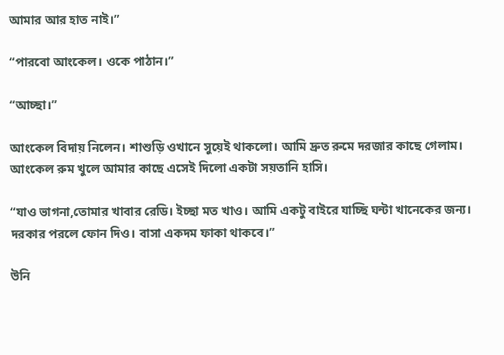আমার আর হাত নাই।”

“পারবো আংকেল। ওকে পাঠান।”

“আচ্ছা।”

আংকেল বিদায় নিলেন। শাশুড়ি ওখানে সুয়েই থাকলো। আমি দ্রুত রুমে দরজার কাছে গেলাম। আংকেল রুম খুলে আমার কাছে এসেই দিলো একটা সয়তানি হাসি।

“যাও ভাগনা,তোমার খাবার রেডি। ইচ্ছা মত খাও। আমি একটু বাইরে যাচ্ছি ঘন্টা খানেকের জন্য। দরকার পরলে ফোন দিও। বাসা একদম ফাকা থাকবে।”

উনি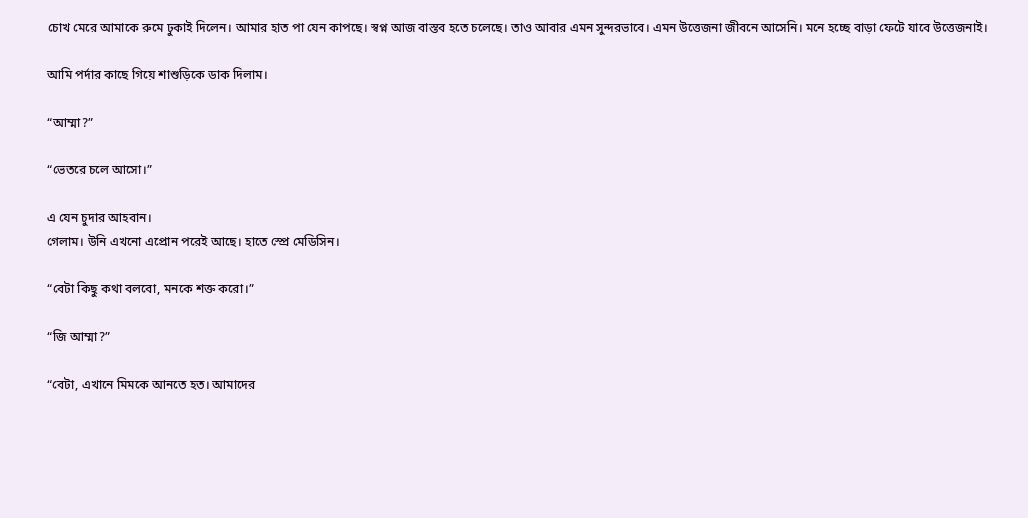চোখ মেরে আমাকে রুমে ঢুকাই দিলেন। আমার হাত পা যেন কাপছে। স্বপ্ন আজ বাস্তব হতে চলেছে। তাও আবার এমন সুন্দরভাবে। এমন উত্তেজনা জীবনে আসেনি। মনে হচ্ছে বাড়া ফেটে যাবে উত্তেজনাই।

আমি পর্দার কাছে গিয়ে শাশুড়িকে ডাক দিলাম।

“আম্মা?”

“ভেতরে চলে আসো।”

এ যেন চুদার আহবান।
গেলাম। উনি এখনো এপ্রোন পরেই আছে। হাতে স্প্রে মেডিসিন।

“বেটা কিছু কথা বলবো, মনকে শক্ত করো।”

“জি আম্মা?”

“বেটা, এখানে মিমকে আনতে হত। আমাদের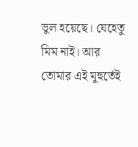ভুল হয়েছে। যেহেতু মিম নাই। আর তোমার এই মুহুর্তেই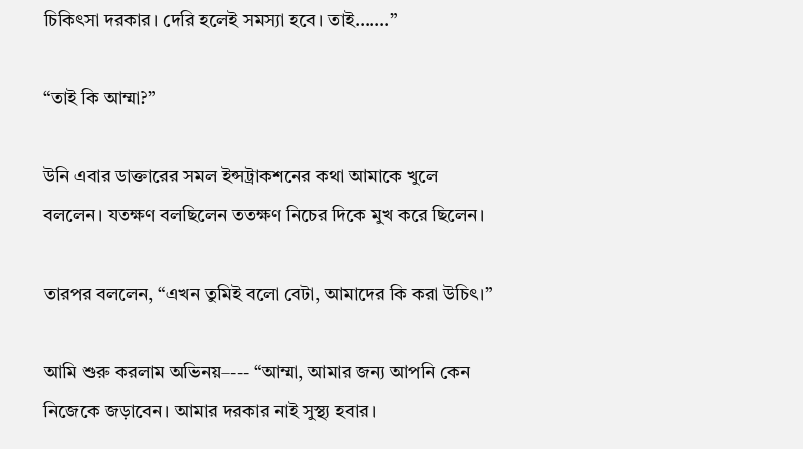চিকিৎসা দরকার। দেরি হলেই সমস্যা হবে। তাই…….”

“তাই কি আম্মা?”

উনি এবার ডাক্তারের সমল ইন্সট্রাকশনের কথা আমাকে খুলে বললেন। যতক্ষণ বলছিলেন ততক্ষণ নিচের দিকে মুখ করে ছিলেন।

তারপর বললেন, “এখন তুমিই বলো বেটা, আমাদের কি করা উচিৎ।”

আমি শুরু করলাম অভিনয়–--- “আম্মা, আমার জন্য আপনি কেন নিজেকে জড়াবেন। আমার দরকার নাই সুস্থ্য হবার।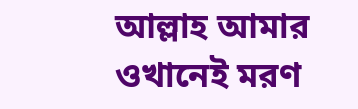আল্লাহ আমার ওখানেই মরণ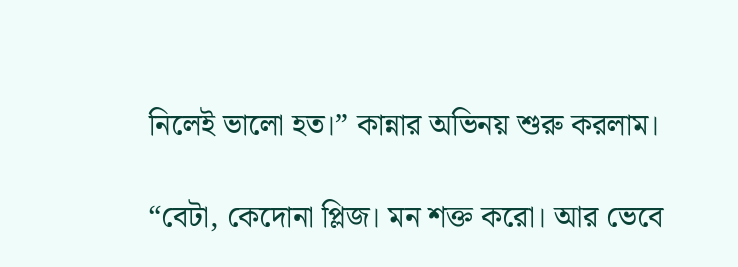নিলেই ভালো হত।” কান্নার অভিনয় শুরু করলাম।

“বেটা, কেদোনা প্লিজ। মন শক্ত করো। আর ভেবে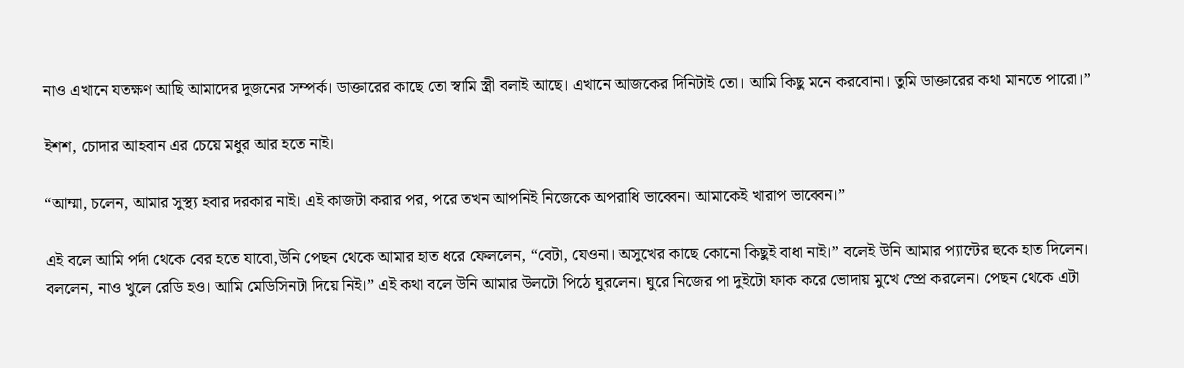নাও এখানে যতক্ষণ আছি আমাদের দুজনের সম্পর্ক। ডাক্তারের কাছে তো স্বামি স্ত্রী বলাই আছে। এখানে আজকের দিনিটাই তো। আমি কিছু মনে করবোনা। তুমি ডাক্তারের কথা মানতে পারো।”

ইশশ, চোদার আহবান এর চেয়ে মধুর আর হতে নাই।

“আম্মা, চলেন, আমার সুস্থ্য হবার দরকার নাই। এই কাজটা করার পর, পরে তখন আপনিই নিজেকে অপরাধি ভাব্বেন। আমাকেই খারাপ ভাব্বেন।”

এই বলে আমি পর্দা থেকে বের হতে যাবো,উনি পেছন থেকে আমার হাত ধরে ফেললেন, “বেটা, যেওনা। অসুখের কাছে কোনো কিছুই বাধা নাই।” বলেই উনি আমার প্যান্টের হুকে হাত দিলেন। বললেন, নাও খুলে রেডি হও। আমি মেডিসিনটা দিয়ে নিই।” এই কথা বলে উনি আমার উলটো পিঠে ঘুরলেন। ঘুরে নিজের পা দুইটো ফাক করে ভোদায় মুখে স্প্রে করলেন। পেছন থেকে এটা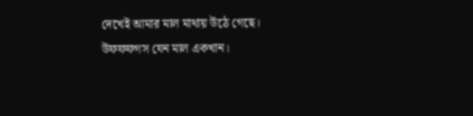দেখেই আমার মাল মাথায় উঠে গেছে। উফফফগস যেন মাল একখান।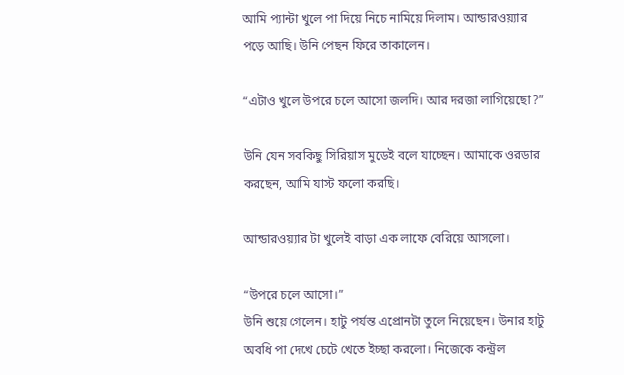আমি প্যান্টা খুলে পা দিয়ে নিচে নামিয়ে দিলাম। আন্ডারওয়্যার পড়ে আছি। উনি পেছন ফিরে তাকালেন।

“এটাও খুলে উপরে চলে আসো জলদি। আর দরজা লাগিয়েছো?”

উনি যেন সবকিছু সিরিয়াস মুডেই বলে যাচ্ছেন। আমাকে ওরডার করছেন, আমি যাস্ট ফলো করছি।

আন্ডারওয়্যার টা খুলেই বাড়া এক লাফে বেরিয়ে আসলো।

“উপরে চলে আসো।”
উনি শুয়ে গেলেন। হাটু পর্যন্ত এপ্রোনটা তুলে নিয়েছেন। উনার হাটু অবধি পা দেখে চেটে খেতে ইচ্ছা করলো। নিজেকে কন্ট্রল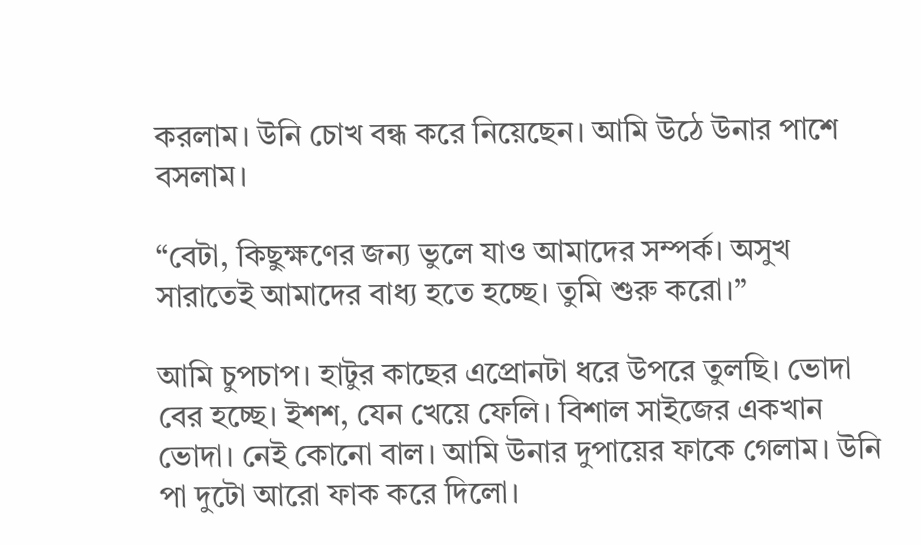করলাম। উনি চোখ বন্ধ করে নিয়েছেন। আমি উঠে উনার পাশে বসলাম।

“বেটা, কিছুক্ষণের জন্য ভুলে যাও আমাদের সম্পর্ক। অসুখ সারাতেই আমাদের বাধ্য হতে হচ্ছে। তুমি শুরু করো।”

আমি চুপচাপ। হাটুর কাছের এপ্রোনটা ধরে উপরে তুলছি। ভোদা বের হচ্ছে। ইশশ, যেন খেয়ে ফেলি। বিশাল সাইজের একখান ভোদা। নেই কোনো বাল। আমি উনার দুপায়ের ফাকে গেলাম। উনি পা দুটো আরো ফাক করে দিলো।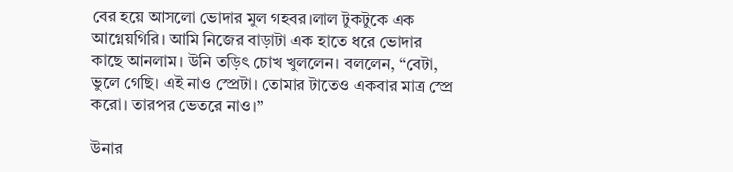বের হয়ে আসলো ভোদার মুল গহবর।লাল টুকটুকে এক আগ্নেয়গিরি। আমি নিজের বাড়াটা এক হাতে ধরে ভোদার কাছে আনলাম। উনি তড়িৎ চোখ খুললেন। বললেন, “বেটা, ভুলে গেছি। এই নাও স্প্রেটা। তোমার টাতেও একবার মাত্র স্প্রে করো। তারপর ভেতরে নাও।”

উনার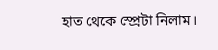হাত থেকে স্প্রেটা নিলাম।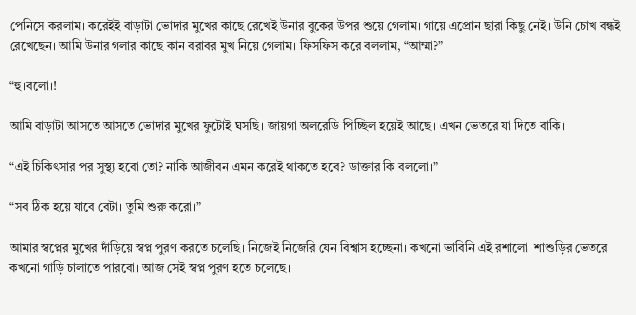পেনিসে করলাম। করেইই বাড়াটা ভোদার মুখের কাছে রেখেই উনার বুকের উপর শুয়ে গেলাম। গায়ে এপ্রোন ছারা কিছু নেই। উনি চোখ বন্ধই রেখেছেন। আমি উনার গলার কাছে কান বরাবর মুখ নিয়ে গেলাম। ফিসফিস করে বললাম, “আম্মা?”

“হু।বলো।!

আমি বাড়াটা আসতে আসতে ভোদার মুখের ফুটোই ঘসছি। জায়গা অলরেডি পিচ্ছিল হয়েই আছে। এখন ভেতরে যা দিতে বাকি।

“এই চিকিৎসার পর সুস্থ্য হবো তো? নাকি আজীবন এমন করেই থাকতে হবে? ডাক্তার কি বললো।”

“সব ঠিক হয়ে যাবে বেটা। তুমি শুরু করো।”

আমার স্বপ্নের মুখের দাঁড়িয়ে স্বপ্ন পুরণ করতে চলেছি। নিজেই নিজেরি যেন বিশ্বাস হচ্ছেনা। কখনো ভাবিনি এই রশালো  শাশুড়ির ভেতরে কখনো গাড়ি চালাতে পারবো। আজ সেই স্বপ্ন পুরণ হতে চলেছে।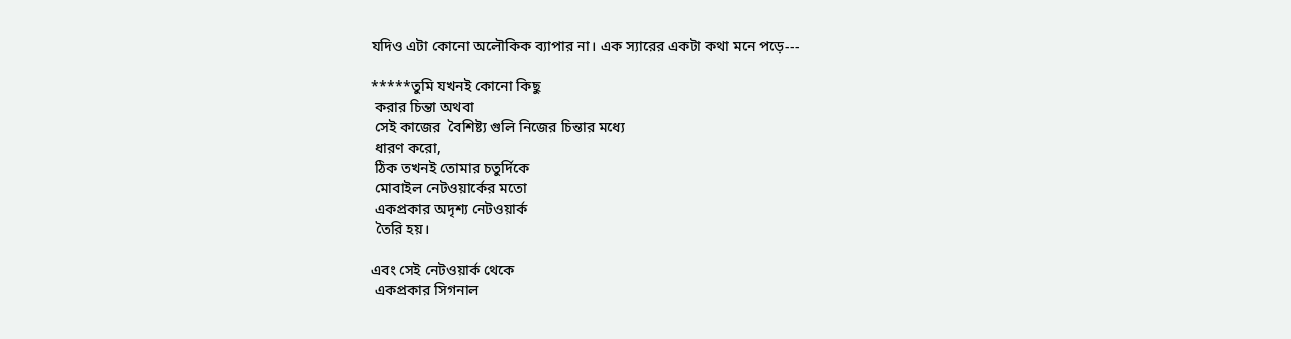যদিও এটা কোনো অলৌকিক ব্যাপার না। এক স্যারের একটা কথা মনে পড়ে---

*****তুমি যখনই কোনো কিছু
 করার চিন্তা অথবা
 সেই কাজের  বৈশিষ্ট্য গুলি নিজের চিন্তার মধ্যে
 ধারণ করো,
 ঠিক তখনই তোমার চতুর্দিকে
 মোবাইল নেটওয়ার্কের মতো
 একপ্রকার অদৃশ্য নেটওয়ার্ক
 তৈরি হয়।

এবং সেই নেটওয়ার্ক থেকে
 একপ্রকার সিগনাল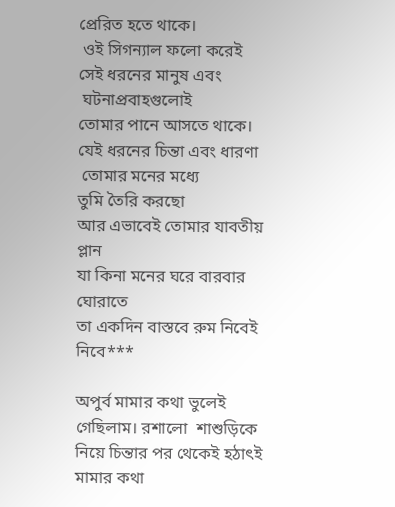প্রেরিত হতে থাকে।
 ওই সিগন্যাল ফলো করেই
সেই ধরনের মানুষ এবং
 ঘটনাপ্রবাহগুলোই
তোমার পানে আসতে থাকে।
যেই ধরনের চিন্তা এবং ধারণা
 তোমার মনের মধ্যে
তুমি তৈরি করছো
আর এভাবেই তোমার যাবতীয় প্লান
যা কিনা মনের ঘরে বারবার ঘোরাতে
তা একদিন বাস্তবে রুম নিবেই নিবে***

অপুর্ব মামার কথা ভুলেই গেছিলাম। রশালো  শাশুড়িকে নিয়ে চিন্তার পর থেকেই হঠাৎই মামার কথা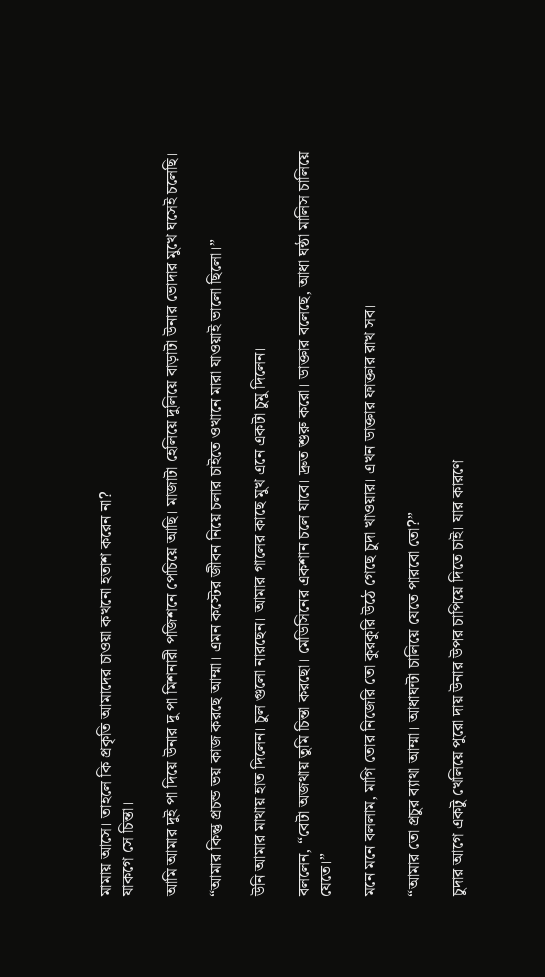মামায় আসে। তাহলে কি প্রকৃতি আমাদের চাওয়া কখনো হতাশ করেন না?
যাকগে সে চিন্তা।

আমি আমার দুই পা দিয়ে উনার দু পা মিশনারী পজিশনে পেচিয়ে আছি। মাজাটা হেলিয়ে দুলিয়ে বাড়াটা উনার ভোদার মুখে ঘসেই চলেছি।

“আমার কিন্তু প্রচন্ড ভয় কাজ করছে আম্মা। এমন কস্টের জীবন নিয়ে চলার চাইতে ওখানে মারা যাওয়াই ভালো ছিলো।”

উনি আমার মাথায় হাত দিলেন। চুল গুলো নারছেন। আমার গালের কাছে মুখ এনে একটা চুমু দিলেন।

বললেন, “বেটা অজথায় তুমি চিন্তা করছো। মেডিসিনের একশান চলে যাবে। দ্রুত শুরু করো। ডাক্তার বলেছে, আধা ঘন্ঠা মালিস চালিয়ে যেতে।”

মনে মনে বললাম, মাগি তোর নিজেরি তো কুরকুরি উঠে গেছে চুদা খাওয়ার। এখন ডাক্তার ফাক্তার রাখ সব।

“আমার তো প্রচুর ব্যাথা আম্মা। আধাঘন্টা চালিয়ে যেতে পারবো তো?”

চুদার আগে একটু খেলিয়ে পুরো দায় উনার উপর চাপিয়ে দিতে চাই। যার কারণে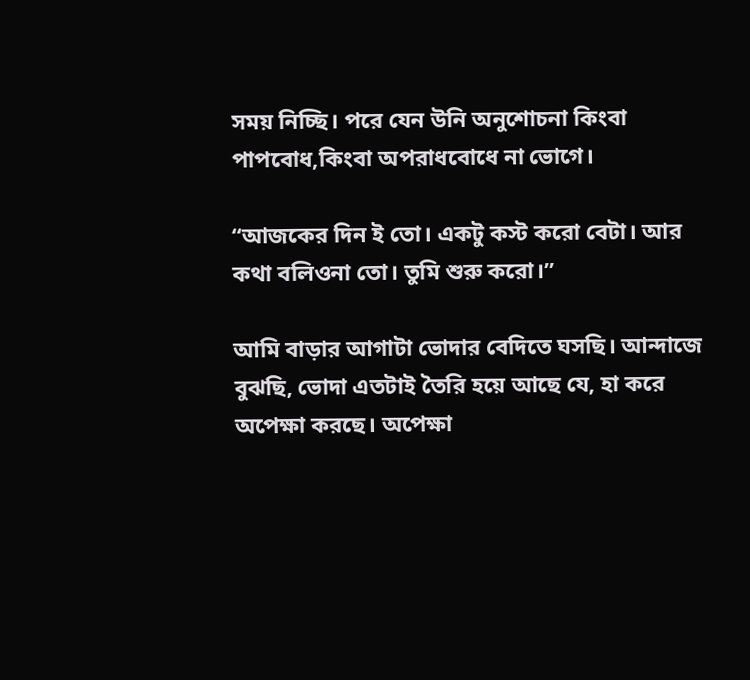সময় নিচ্ছি। পরে যেন উনি অনুশোচনা কিংবা পাপবোধ,কিংবা অপরাধবোধে না ভোগে।

“আজকের দিন ই তো। একটু কস্ট করো বেটা। আর কথা বলিওনা তো। তুমি শুরু করো।”

আমি বাড়ার আগাটা ভোদার বেদিতে ঘসছি। আন্দাজে বুঝছি, ভোদা এতটাই তৈরি হয়ে আছে যে, হা করে অপেক্ষা করছে। অপেক্ষা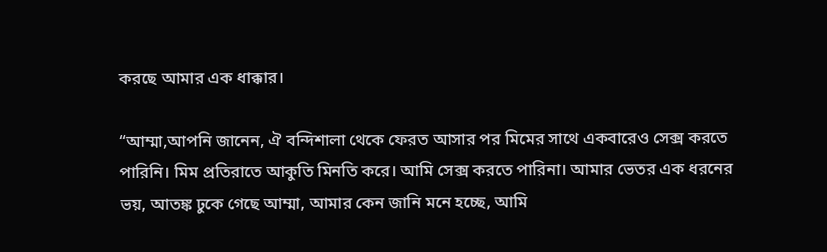করছে আমার এক ধাক্কার।

“আম্মা,আপনি জানেন, ঐ বন্দিশালা থেকে ফেরত আসার পর মিমের সাথে একবারেও সেক্স করতে পারিনি। মিম প্রতিরাতে আকুতি মিনতি করে। আমি সেক্স করতে পারিনা। আমার ভেতর এক ধরনের ভয়, আতঙ্ক ঢুকে গেছে আম্মা, আমার কেন জানি মনে হচ্ছে, আমি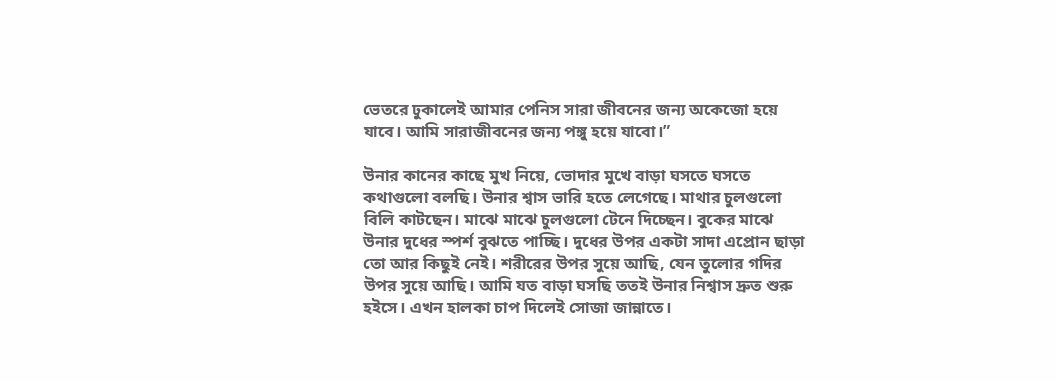ভেতরে ঢুকালেই আমার পেনিস সারা জীবনের জন্য অকেজো হয়ে যাবে। আমি সারাজীবনের জন্য পঙ্গু হয়ে যাবো।”

উনার কানের কাছে মুখ নিয়ে, ভোদার মুখে বাড়া ঘসতে ঘসতে কথাগুলো বলছি। উনার শ্বাস ভারি হতে লেগেছে। মাথার চুলগুলো বিলি কাটছেন। মাঝে মাঝে চুলগুলো টেনে দিচ্ছেন। বুকের মাঝে উনার দুধের স্পর্শ বুঝতে পাচ্ছি। দুধের উপর একটা সাদা এপ্রোন ছাড়া তো আর কিছুই নেই। শরীরের উপর সুয়ে আছি, যেন তুলোর গদির উপর সুয়ে আছি। আমি যত বাড়া ঘসছি ততই উনার নিশ্বাস দ্রুত শুরু হইসে। এখন হালকা চাপ দিলেই সোজা জান্নাতে।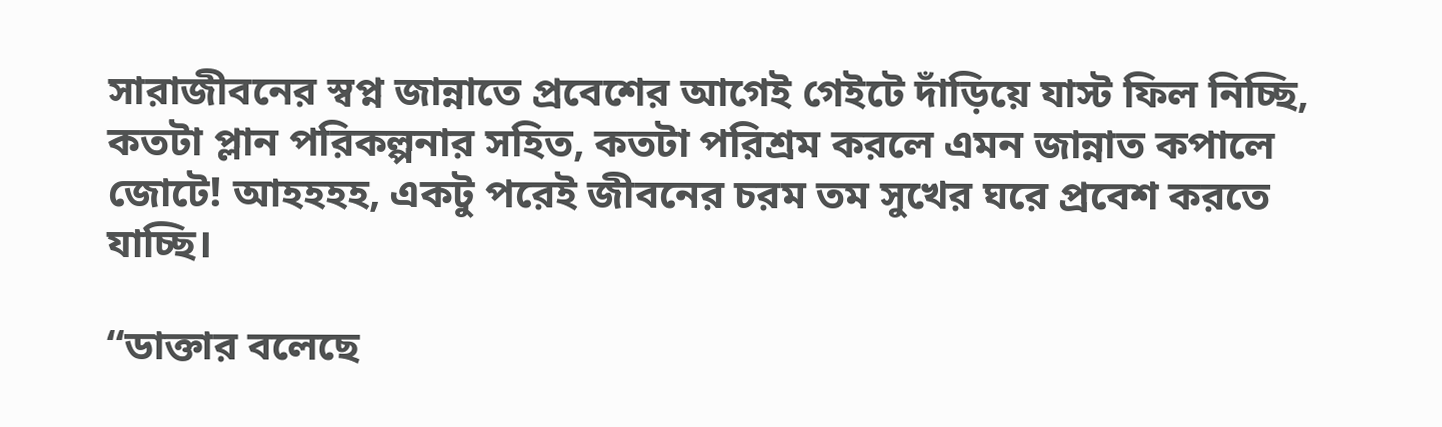সারাজীবনের স্বপ্ন জান্নাতে প্রবেশের আগেই গেইটে দাঁড়িয়ে যাস্ট ফিল নিচ্ছি, কতটা প্লান পরিকল্পনার সহিত, কতটা পরিশ্রম করলে এমন জান্নাত কপালে জোটে! আহহহহ, একটু পরেই জীবনের চরম তম সুখের ঘরে প্রবেশ করতে যাচ্ছি।

“ডাক্তার বলেছে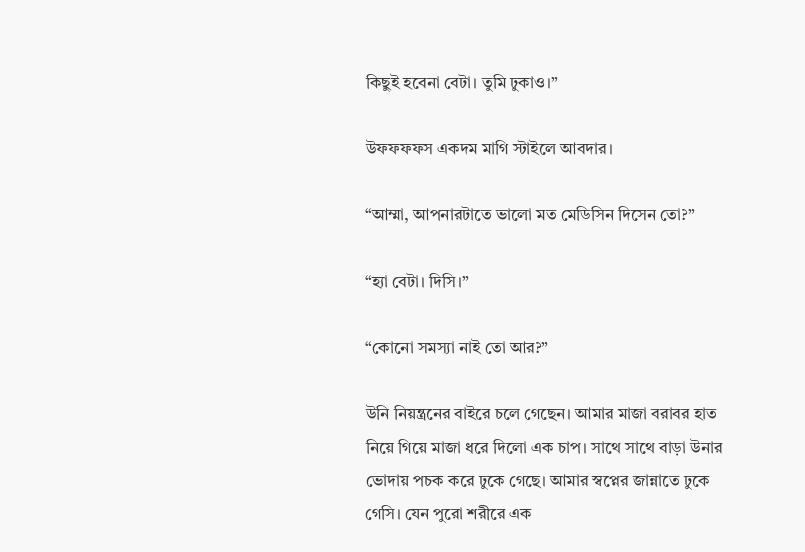কিছুই হবেনা বেটা। তুমি ঢুকাও।”

উফফফফস একদম মাগি স্টাইলে আবদার।

“আম্মা, আপনারটাতে ভালো মত মেডিসিন দিসেন তো?”

“হ্যা বেটা। দিসি।”

“কোনো সমস্যা নাই তো আর?”

উনি নিয়ন্ত্রনের বাইরে চলে গেছেন। আমার মাজা বরাবর হাত নিয়ে গিয়ে মাজা ধরে দিলো এক চাপ। সাথে সাথে বাড়া উনার ভোদায় পচক করে ঢুকে গেছে। আমার স্বপ্নের জান্নাতে ঢুকে গেসি। যেন পুরো শরীরে এক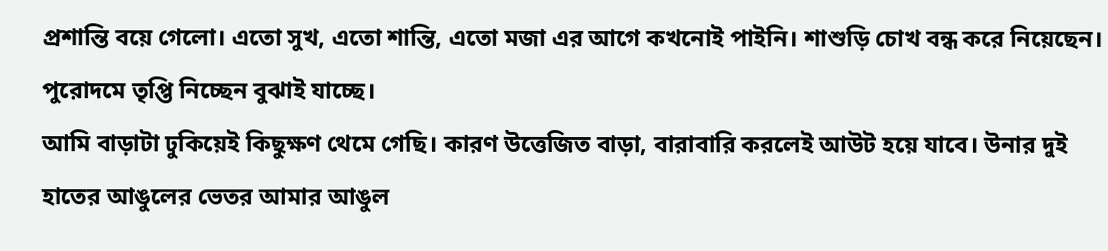প্রশান্তি বয়ে গেলো। এতো সুখ, এতো শান্তি, এতো মজা এর আগে কখনোই পাইনি। শাশুড়ি চোখ বন্ধ করে নিয়েছেন। পুরোদমে তৃপ্তি নিচ্ছেন বুঝাই যাচ্ছে।
আমি বাড়াটা ঢুকিয়েই কিছুক্ষণ থেমে গেছি। কারণ উত্তেজিত বাড়া, বারাবারি করলেই আউট হয়ে যাবে। উনার দুই হাতের আঙুলের ভেতর আমার আঙুল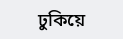ঢুকিয়ে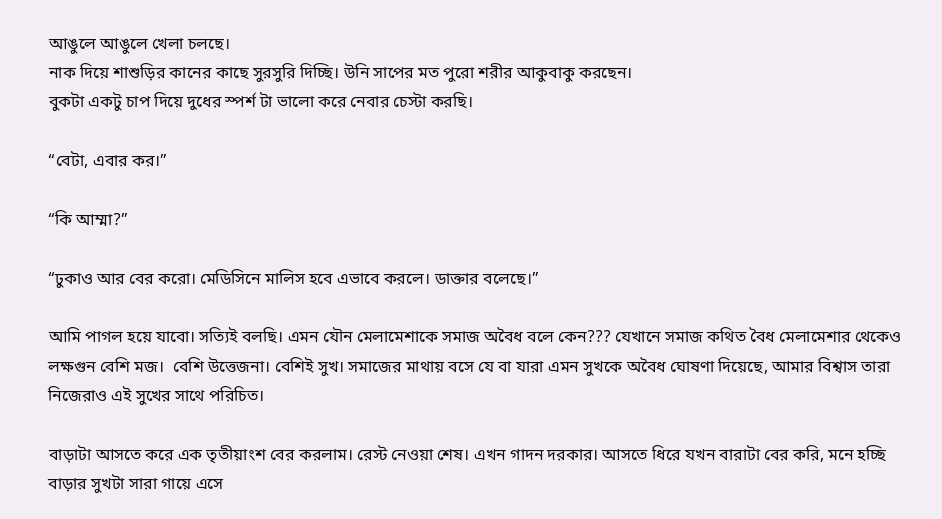আঙুলে আঙুলে খেলা চলছে।
নাক দিয়ে শাশুড়ির কানের কাছে সুরসুরি দিচ্ছি। উনি সাপের মত পুরো শরীর আকুবাকু করছেন।
বুকটা একটু চাপ দিয়ে দুধের স্পর্শ টা ভালো করে নেবার চেস্টা করছি।

“বেটা, এবার কর।”

“কি আম্মা?”

“ঢুকাও আর বের করো। মেডিসিনে মালিস হবে এভাবে করলে। ডাক্তার বলেছে।”

আমি পাগল হয়ে যাবো। সত্যিই বলছি। এমন যৌন মেলামেশাকে সমাজ অবৈধ বলে কেন??? যেখানে সমাজ কথিত বৈধ মেলামেশার থেকেও লক্ষগুন বেশি মজ।  বেশি উত্তেজনা। বেশিই সুখ। সমাজের মাথায় বসে যে বা যারা এমন সুখকে অবৈধ ঘোষণা দিয়েছে, আমার বিশ্বাস তারা নিজেরাও এই সুখের সাথে পরিচিত।

বাড়াটা আসতে করে এক তৃতীয়াংশ বের করলাম। রেস্ট নেওয়া শেষ। এখন গাদন দরকার। আসতে ধিরে যখন বারাটা বের করি, মনে হচ্ছি বাড়ার সুখটা সারা গায়ে এসে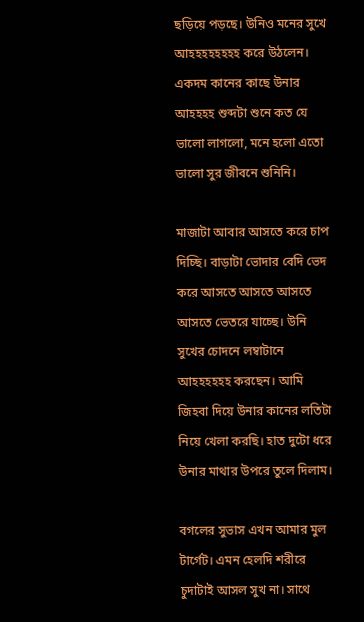ছড়িয়ে পড়ছে। উনিও মনের সুখে আহহহহহহহহ করে উঠলেন। একদম কানের কাছে উনার আহহহহ শুব্দটা শুনে কত যে ভালো লাগলো, মনে হলো এতো ভালো সুর জীবনে শুনিনি।

মাজাটা আবার আসতে করে চাপ দিচ্ছি। বাড়াটা ভোদার বেদি ভেদ করে আসতে আসতে আসতে আসতে ভেতরে যাচ্ছে। উনি সুখের চোদনে লম্বাটানে আহহহহহহ করছেন। আমি জিহবা দিয়ে উনার কানের লতিটা নিয়ে খেলা করছি। হাত দুটো ধরে উনার মাথার উপরে তুলে দিলাম।

বগলের সুভাস এখন আমার মুল টার্গেট। এমন হেলদি শরীরে চুদাটাই আসল সুখ না। সাথে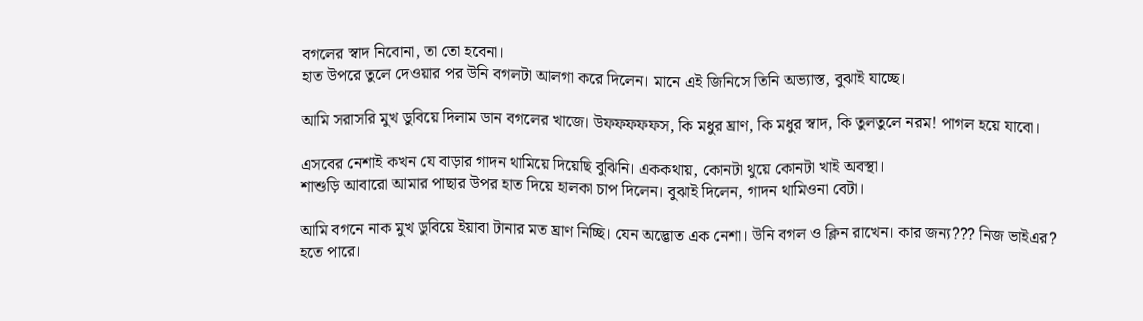বগলের স্বাদ নিবোনা, তা তো হবেনা।
হাত উপরে তুলে দেওয়ার পর উনি বগলটা আলগা করে দিলেন। মানে এই জিনিসে তিনি অভ্যাস্ত, বুঝাই যাচ্ছে।

আমি সরাসরি মুখ ডুবিয়ে দিলাম ডান বগলের খাজে। উফফফফফস, কি মধুর ঘ্রাণ, কি মধুর স্বাদ, কি তুলতুলে নরম! পাগল হয়ে যাবো।

এসবের নেশাই কখন যে বাড়ার গাদন থামিয়ে দিয়েছি বুঝিনি। এককথায়, কোনটা থুয়ে কোনটা খাই অবস্থা।
শাশুড়ি আবারো আমার পাছার উপর হাত দিয়ে হালকা চাপ দিলেন। বুঝাই দিলেন, গাদন থামিওনা বেটা।

আমি বগনে নাক মুখ ডুবিয়ে ইয়াবা টানার মত ঘ্রাণ নিচ্ছি। যেন অদ্ভোত এক নেশা। উনি বগল ও ক্লিন রাখেন। কার জন্য??? নিজ ভাইএর?
হতে পারে।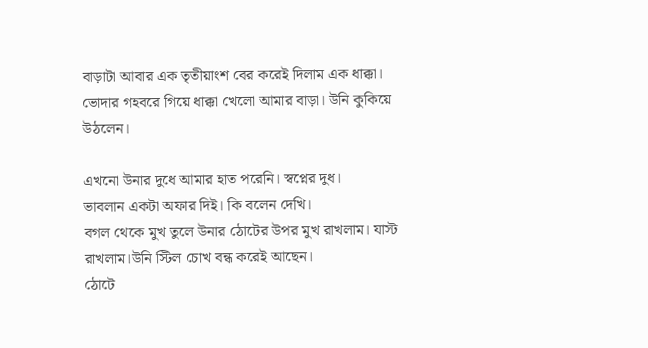বাড়াটা আবার এক তৃতীয়াংশ বের করেই দিলাম এক ধাক্কা। ভোদার গহবরে গিয়ে ধাক্কা খেলো আমার বাড়া। উনি কুকিয়ে উঠলেন।

এখনো উনার দুধে আমার হাত পরেনি। স্বপ্নের দুধ।
ভাবলান একটা অফার দিই। কি বলেন দেখি।
বগল থেকে মুখ তুলে উনার ঠোটের উপর মুখ রাখলাম। যাস্ট রাখলাম।উনি স্টিল চোখ বন্ধ করেই আছেন।
ঠোটে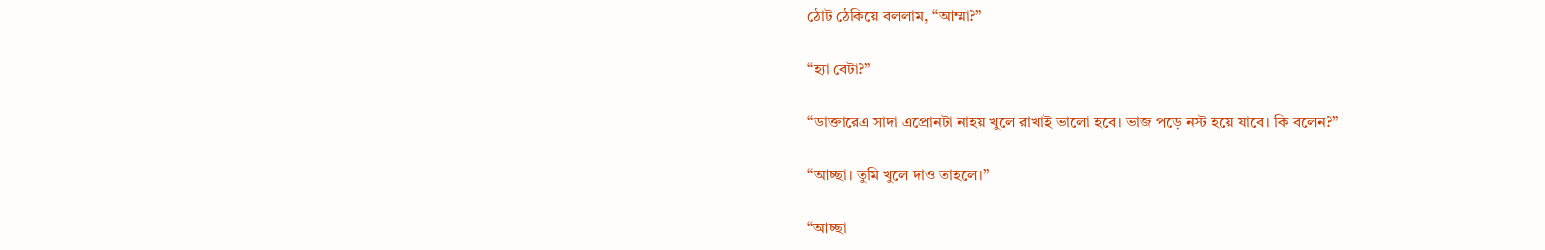ঠোট ঠেকিয়ে বললাম, “আম্মা?”

“হ্যা বেটা?”

“ডাক্তারেএ সাদা এপ্রোনটা নাহয় খুলে রাখাই ভালো হবে। ভাজ পড়ে নস্ট হয়ে যাবে। কি বলেন?”

“আচ্ছা। তুমি খুলে দাও তাহলে।”

“আচ্ছা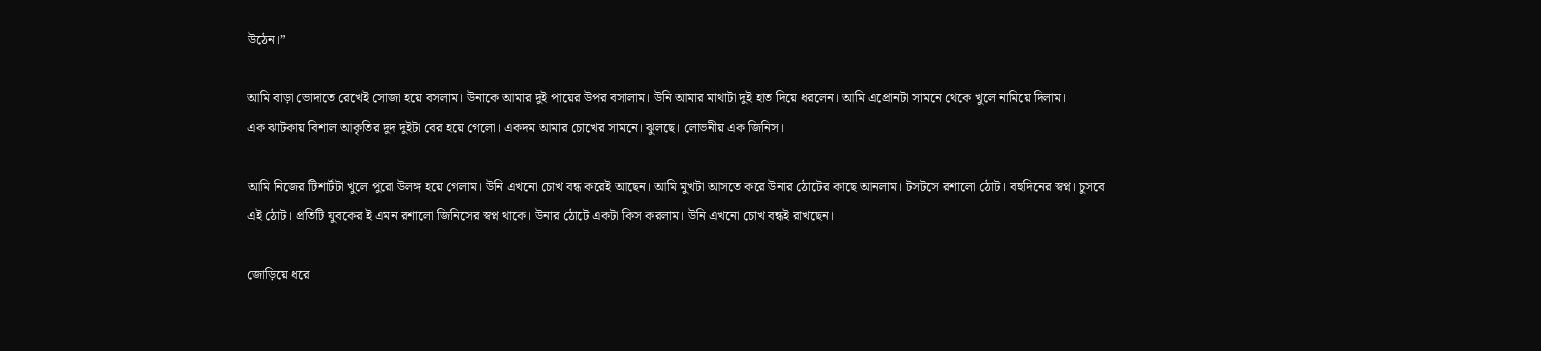উঠেন।”

আমি বাড়া ভোদাতে রেখেই সোজা হয়ে বসলাম। উনাকে আমার দুই পায়ের উপর বসালাম। উনি আমার মাথাটা দুই হাত দিয়ে ধরলেন। আমি এপ্রোনটা সামনে থেকে খুলে নামিয়ে দিলাম।
এক ঝাটকায় বিশাল আকৃতির দুদ দুইটা বের হয়ে গেলো। একদম আমার চোখের সামনে। ঝুলছে। লোভনীয় এক জিনিস।

আমি নিজের টিশার্টটা খুলে পুরো উলঙ্গ হয়ে গেলাম। উনি এখনো চোখ বন্ধ করেই আছেন। আমি মুখটা আসতে করে উনার ঠোটের কাছে আনলাম। টসটসে রশালো ঠোট। বহুদিনের স্বপ্ন। চুসবে এই ঠোট। প্রতিটি যুবকের ই এমন রশালো জিনিসের স্বপ্ন থাকে। উনার ঠোটে একটা কিস করলাম। উনি এখনো চোখ বন্ধই রাখছেন।

জোড়িয়ে ধরে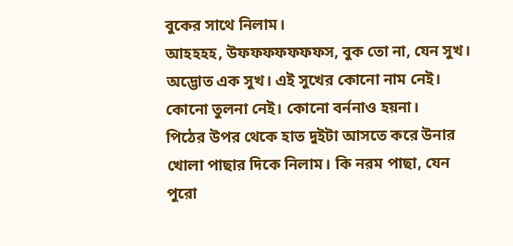বুকের সাথে নিলাম।
আহহহহ, উফফফফফফফস, বুক তো না, যেন সুখ। অদ্ভোত এক সুখ। এই সুখের কোনো নাম নেই। কোনো তুলনা নেই। কোনো বর্ননাও হয়না।
পিঠের উপর থেকে হাত দুইটা আসতে করে উনার খোলা পাছার দিকে নিলাম। কি নরম পাছা, যেন পুরো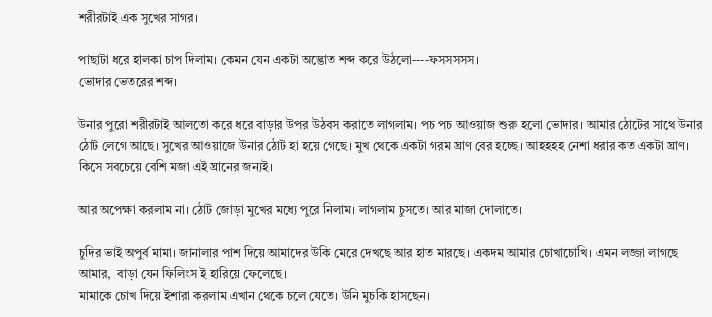শরীরটাই এক সুখের সাগর।

পাছাটা ধরে হালকা চাপ দিলাম। কেমন যেন একটা অদ্ভোত শব্দ করে উঠলো----ফসসসসস।
ভোদার ভেতরের শব্দ।

উনার পুরো শরীরটাই আলতো করে ধরে বাড়ার উপর উঠবস করাতে লাগলাম। পচ পচ আওয়াজ শুরু হলো ভোদার। আমার ঠোটের সাথে উনার ঠোট লেগে আছে। সুখের আওয়াজে উনার ঠোট হা হয়ে গেছে। মুখ থেকে একটা গরম ঘ্রাণ বের হচ্ছে। আহহহহ নেশা ধরার কত একটা ঘ্রাণ। কিসে সবচেয়ে বেশি মজা এই ঘ্রানের জন্যই।

আর অপেক্ষা করলাম না। ঠোট জোড়া মুখের মধ্যে পুরে নিলাম। লাগলাম চুসতে। আর মাজা দোলাতে।

চুদির ভাই অপুর্ব মামা। জানালার পাশ দিয়ে আমাদের উকি মেরে দেখছে আর হাত মারছে। একদম আমার চোখাচোখি। এমন লজ্জা লাগছে আমার,  বাড়া যেন ফিলিংস ই হারিয়ে ফেলেছে।
মামাকে চোখ দিয়ে ইশারা করলাম এখান থেকে চলে যেতে। উনি মুচকি হাসছেন।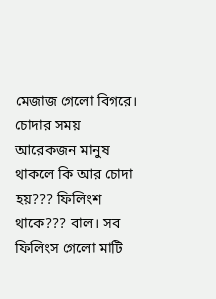মেজাজ গেলো বিগরে। চোদার সময় আরেকজন মানুষ থাকলে কি আর চোদা হয়??? ফিলিংশ থাকে??? বাল। সব ফিলিংস গেলো মাটি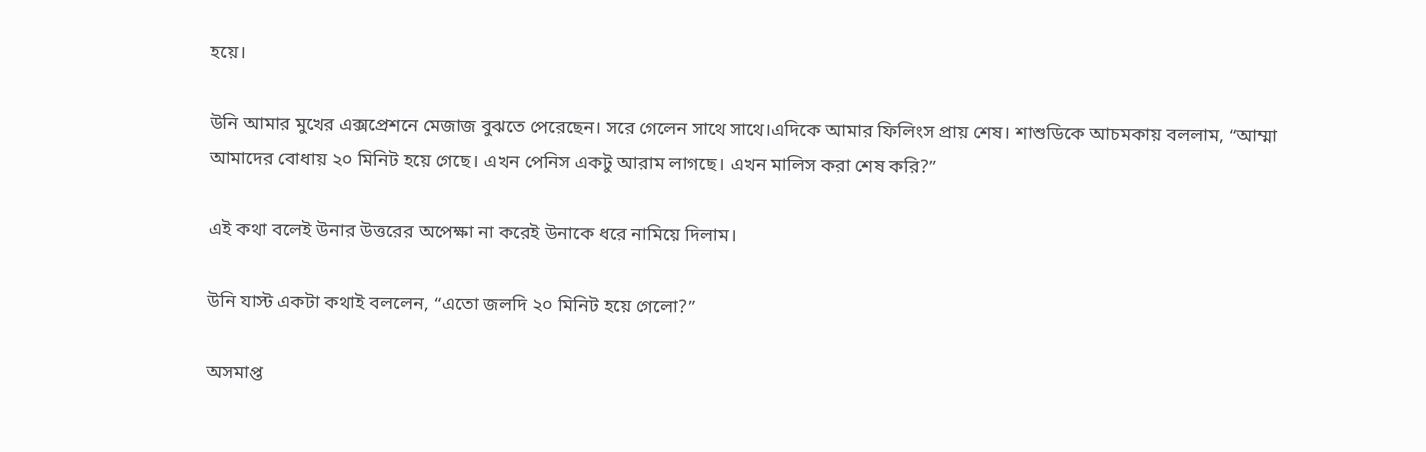হয়ে।

উনি আমার মুখের এক্সপ্রেশনে মেজাজ বুঝতে পেরেছেন। সরে গেলেন সাথে সাথে।এদিকে আমার ফিলিংস প্রায় শেষ। শাশুডিকে আচমকায় বললাম, “আম্মা আমাদের বোধায় ২০ মিনিট হয়ে গেছে। এখন পেনিস একটু আরাম লাগছে। এখন মালিস করা শেষ করি?”

এই কথা বলেই উনার উত্তরের অপেক্ষা না করেই উনাকে ধরে নামিয়ে দিলাম।

উনি যাস্ট একটা কথাই বললেন, “এতো জলদি ২০ মিনিট হয়ে গেলো?”

অসমাপ্ত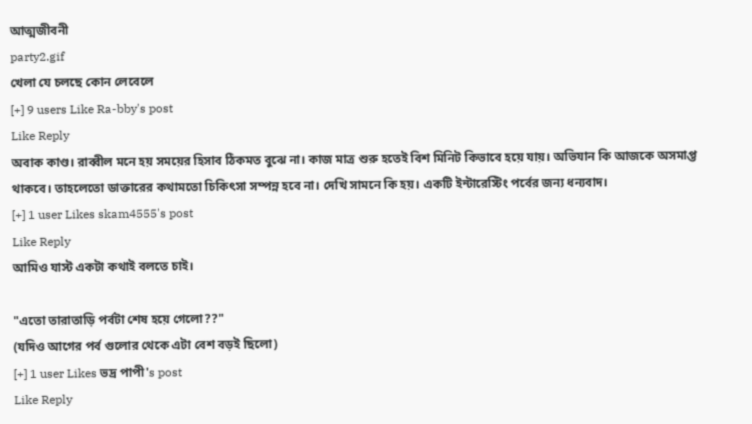আত্মজীবনী
party2.gif
খেলা যে চলছে কোন লেবেলে
[+] 9 users Like Ra-bby's post
Like Reply
অবাক কাণ্ড। রাব্বীল মনে হয় সময়ের হিসাব ঠিকমত বুঝে না। কাজ মাত্র শুরু হতেই বিশ মিনিট কিভাবে হয়ে যায়। অভিযান কি আজকে অসমাপ্ত থাকবে। তাহলেতো ডাক্তারের কথামতো চিকিৎসা সম্পন্ন হবে না। দেখি সামনে কি হয়। একটি ইন্টারেস্টিং পর্বের জন্য ধন্যবাদ।
[+] 1 user Likes skam4555's post
Like Reply
আমিও যাস্ট একটা কথাই বলতে চাই।

"এতো তারাতাড়ি পর্বটা শেষ হয়ে গেলো??"
(যদিও আগের পর্ব গুলোর থেকে এটা বেশ বড়ই ছিলো)
[+] 1 user Likes ভদ্র পাপী's post
Like Reply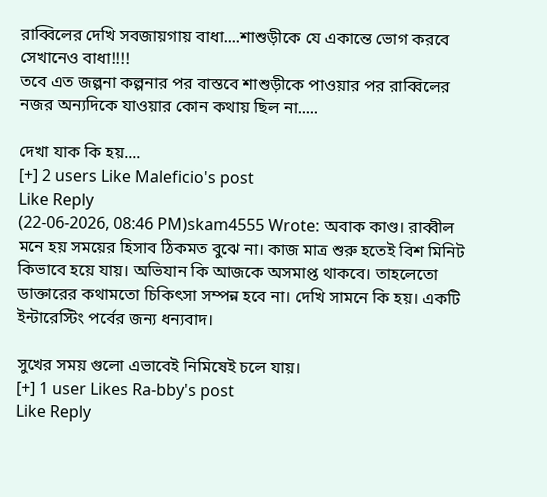রাব্বিলের দেখি সবজায়গায় বাধা....শাশুড়ীকে যে একান্তে ভোগ করবে সেখানেও বাধা!!!!
তবে এত জল্পনা কল্পনার পর বাস্তবে শাশুড়ীকে পাওয়ার পর রাব্বিলের নজর অন্যদিকে যাওয়ার কোন কথায় ছিল না.....

দেখা যাক কি হয়....
[+] 2 users Like Maleficio's post
Like Reply
(22-06-2026, 08:46 PM)skam4555 Wrote: অবাক কাণ্ড। রাব্বীল মনে হয় সময়ের হিসাব ঠিকমত বুঝে না। কাজ মাত্র শুরু হতেই বিশ মিনিট কিভাবে হয়ে যায়। অভিযান কি আজকে অসমাপ্ত থাকবে। তাহলেতো ডাক্তারের কথামতো চিকিৎসা সম্পন্ন হবে না। দেখি সামনে কি হয়। একটি ইন্টারেস্টিং পর্বের জন্য ধন্যবাদ।

সুখের সময় গুলো এভাবেই নিমিষেই চলে যায়।
[+] 1 user Likes Ra-bby's post
Like Reply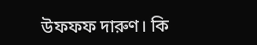উফফফ দারুণ। কি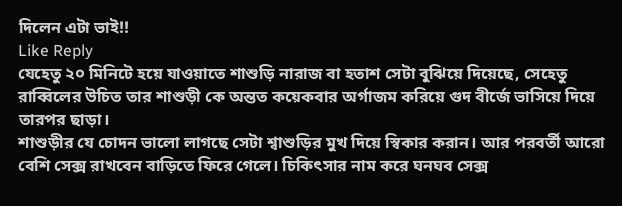দিলেন এটা ভাই!!
Like Reply
যেহেতু ২০ মিনিটে হয়ে যাওয়াতে শাশুড়ি নারাজ বা হতাশ সেটা বুঝিয়ে দিয়েছে, সেহেতু রাব্বিলের উচিত তার শাশুড়ী কে অন্তত কয়েকবার অর্গাজম করিয়ে গুদ বীর্জে ভাসিয়ে দিয়ে তারপর ছাড়া।
শাশুড়ীর যে চোদন ভালো লাগছে সেটা শ্বাশুড়ির মুখ দিয়ে স্বিকার করান। আর পরবর্তী আরো বেশি সেক্স রাখবেন বাড়িতে ফিরে গেলে। চিকিৎসার নাম করে ঘনঘব সেক্স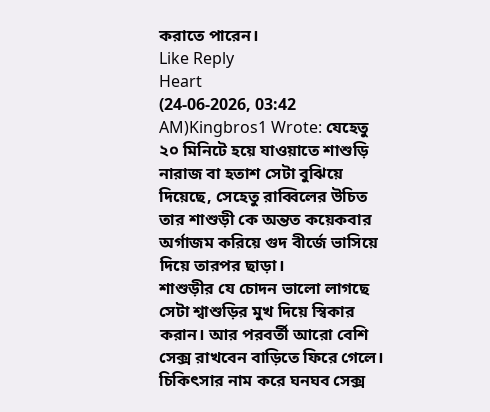করাতে পারেন।
Like Reply
Heart
(24-06-2026, 03:42 AM)Kingbros1 Wrote: যেহেতু ২০ মিনিটে হয়ে যাওয়াতে শাশুড়ি নারাজ বা হতাশ সেটা বুঝিয়ে দিয়েছে, সেহেতু রাব্বিলের উচিত তার শাশুড়ী কে অন্তত কয়েকবার অর্গাজম করিয়ে গুদ বীর্জে ভাসিয়ে দিয়ে তারপর ছাড়া।
শাশুড়ীর যে চোদন ভালো লাগছে সেটা শ্বাশুড়ির মুখ দিয়ে স্বিকার করান। আর পরবর্তী আরো বেশি সেক্স রাখবেন বাড়িতে ফিরে গেলে। চিকিৎসার নাম করে ঘনঘব সেক্স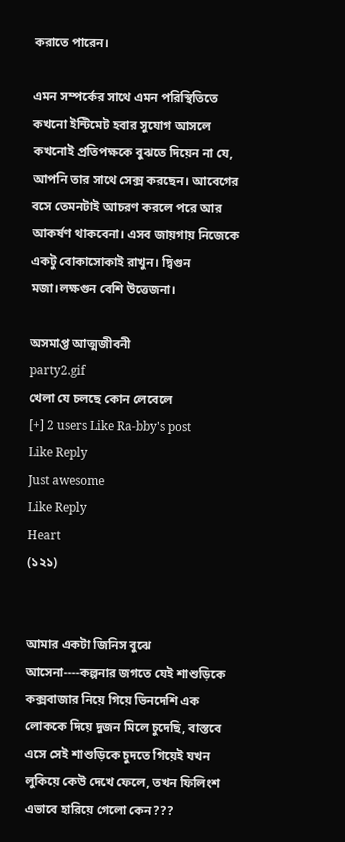করাতে পারেন।

এমন সম্পর্কের সাথে এমন পরিস্থিতিতে কখনো ইন্টিমেট হবার সুযোগ আসলে কখনোই প্রতিপক্ষকে বুঝতে দিয়েন না যে, আপনি তার সাথে সেক্স করছেন। আবেগের বসে তেমনটাই আচরণ করলে পরে আর আকর্ষণ থাকবেনা। এসব জায়গায় নিজেকে একটু বোকাসোকাই রাখুন। দ্বিগুন মজা।লক্ষগুন বেশি উত্তেজনা।

অসমাপ্ত আত্মজীবনী
party2.gif
খেলা যে চলছে কোন লেবেলে
[+] 2 users Like Ra-bby's post
Like Reply
Just awesome
Like Reply
Heart
(১২১)


আমার একটা জিনিস বুঝে আসেনা----কল্পনার জগতে যেই শাশুড়িকে কক্সবাজার নিয়ে গিয়ে ভিনদেশি এক লোককে দিয়ে দুজন মিলে চুদেছি, বাস্তবে এসে সেই শাশুড়িকে চুদতে গিয়েই যখন লুকিয়ে কেউ দেখে ফেলে, তখন ফিলিংশ এভাবে হারিয়ে গেলো কেন???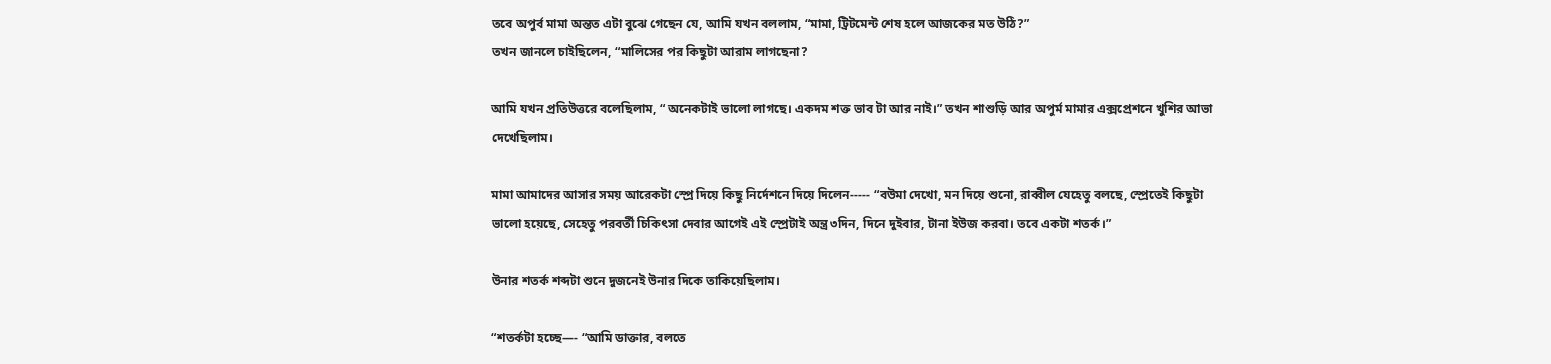তবে অপুর্ব মামা অন্তত এটা বুঝে গেছেন যে, আমি যখন বললাম, “মামা, ট্রিটমেন্ট শেষ হলে আজকের মত উঠি?”
তখন জানলে চাইছিলেন, “মালিসের পর কিছুটা আরাম লাগছেনা?

আমি যখন প্রতিউত্তরে বলেছিলাম, “ অনেকটাই ভালো লাগছে। একদম শক্ত ভাব টা আর নাই।” তখন শাশুড়ি আর অপুর্ম মামার এক্সপ্রেশনে খুশির আভা দেখেছিলাম।

মামা আমাদের আসার সময় আরেকটা স্প্রে দিয়ে কিছু নির্দেশনে দিয়ে দিলেন----- “বউমা দেখো, মন দিয়ে শুনো, রাব্বীল যেহেতু বলছে, স্প্রেতেই কিছুটা ভালো হয়েছে, সেহেতু পরবর্তী চিকিৎসা দেবার আগেই এই স্প্রেটাই অন্ত্র ৩দিন, দিনে দুইবার, টানা ইউজ করবা। তবে একটা শতর্ক।”

উনার শতর্ক শব্দটা শুনে দুজনেই উনার দিকে তাকিয়েছিলাম।

“শতর্কটা হচ্ছে—- “আমি ডাক্তার, বলতে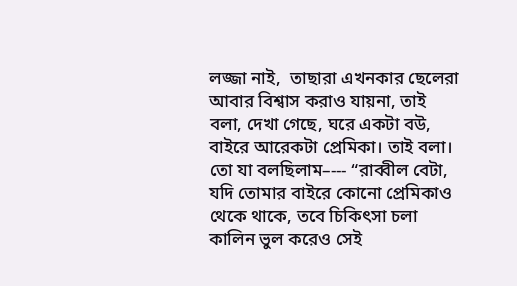লজ্জা নাই,  তাছারা এখনকার ছেলেরা আবার বিশ্বাস করাও যায়না, তাই বলা, দেখা গেছে, ঘরে একটা বউ, বাইরে আরেকটা প্রেমিকা। তাই বলা। তো যা বলছিলাম–--- “রাব্বীল বেটা, যদি তোমার বাইরে কোনো প্রেমিকাও থেকে থাকে, তবে চিকিৎসা চলা কালিন ভুল করেও সেই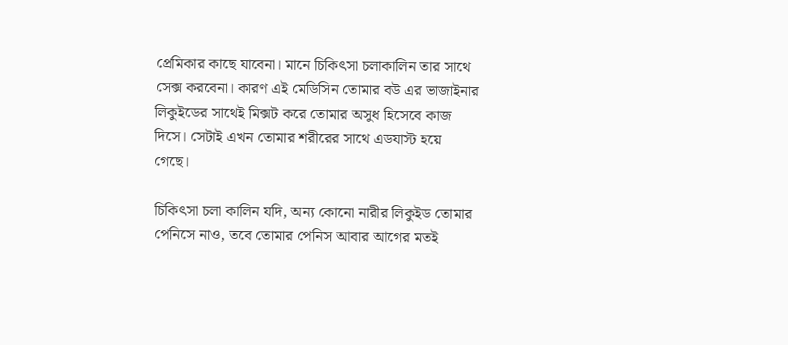প্রেমিকার কাছে যাবেনা। মানে চিকিৎসা চলাকালিন তার সাথে সেক্স করবেনা। কারণ এই মেডিসিন তোমার বউ এর ভাজাইনার লিকুইডের সাথেই মিক্সট করে তোমার অসুধ হিসেবে কাজ দিসে। সেটাই এখন তোমার শরীরের সাথে এডযাস্ট হয়ে গেছে।

চিকিৎসা চলা কালিন যদি, অন্য কোনো নারীর লিকুইড তোমার পেনিসে নাও, তবে তোমার পেনিস আবার আগের মতই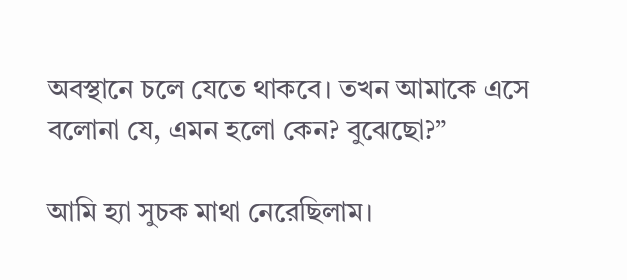অবস্থানে চলে যেতে থাকবে। তখন আমাকে এসে বলোনা যে, এমন হলো কেন? বুঝেছো?”

আমি হ্যা সুচক মাথা নেরেছিলাম।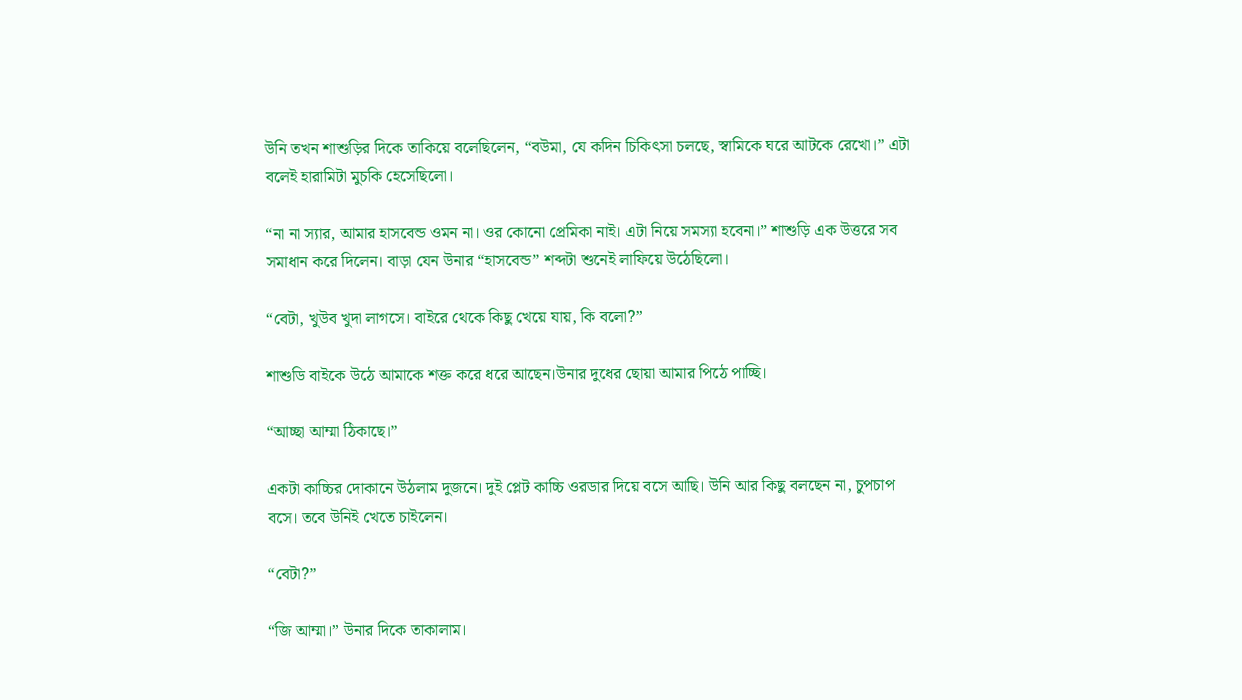উনি তখন শাশুড়ির দিকে তাকিয়ে বলেছিলেন, “বউমা, যে কদিন চিকিৎসা চলছে, স্বামিকে ঘরে আটকে রেখো।” এটা বলেই হারামিটা মুচকি হেসেছিলো।

“না না স্যার, আমার হাসবেন্ড ওমন না। ওর কোনো প্রেমিকা নাই। এটা নিয়ে সমস্যা হবেনা।” শাশুড়ি এক উত্তরে সব সমাধান করে দিলেন। বাড়া যেন উনার “হাসবেন্ড” শব্দটা শুনেই লাফিয়ে উঠেছিলো।

“বেটা, খুউব খুদা লাগসে। বাইরে থেকে কিছু খেয়ে যায়, কি বলো?”

শাশুডি বাইকে উঠে আমাকে শক্ত করে ধরে আছেন।উনার দুধের ছোয়া আমার পিঠে পাচ্ছি।

“আচ্ছা আম্মা ঠিকাছে।”

একটা কাচ্চির দোকানে উঠলাম দুজনে। দুই প্লেট কাচ্চি ওরডার দিয়ে বসে আছি। উনি আর কিছু বলছেন না, চুপচাপ বসে। তবে উনিই খেতে চাইলেন।

“বেটা?”

“জি আম্মা।” উনার দিকে তাকালাম।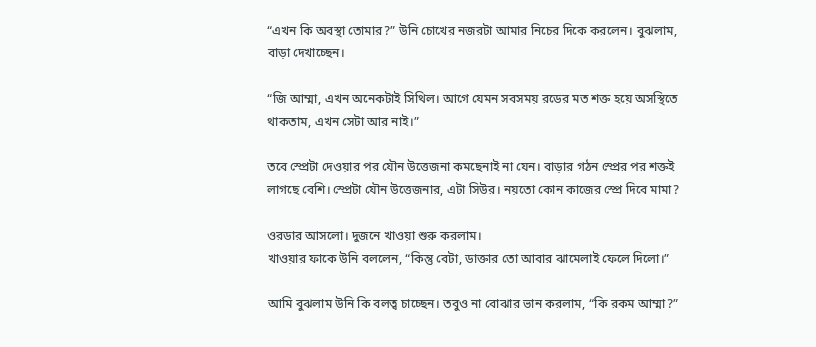“এখন কি অবস্থা তোমার?” উনি চোখের নজরটা আমার নিচের দিকে করলেন। বুঝলাম, বাড়া দেখাচ্ছেন।

“জি আম্মা, এখন অনেকটাই সিথিল। আগে যেমন সবসময় রডের মত শক্ত হয়ে অসস্থিতে থাকতাম, এখন সেটা আর নাই।”

তবে স্প্রেটা দেওয়ার পর যৌন উত্তেজনা কমছেনাই না যেন। বাড়ার গঠন স্প্রের পর শক্তই লাগছে বেশি। স্প্রেটা যৌন উত্তেজনার, এটা সিউর। নয়তো কোন কাজের স্প্রে দিবে মামা?

ওরডার আসলো। দুজনে খাওয়া শুরু করলাম।
খাওয়ার ফাকে উনি বললেন, “কিন্তু বেটা, ডাক্তার তো আবার ঝামেলাই ফেলে দিলো।”

আমি বুঝলাম উনি কি বলত্ব চাচ্ছেন। তবুও না বোঝার ভান করলাম, “কি রকম আম্মা?”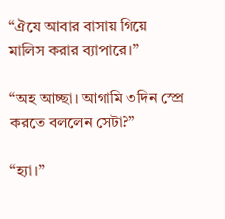“ঐযে আবার বাসায় গিয়ে মালিস করার ব্যাপারে।”

“অহ আচ্ছা। আগামি ৩দিন স্প্রে করতে বললেন সেটা?”

“হ্যা।”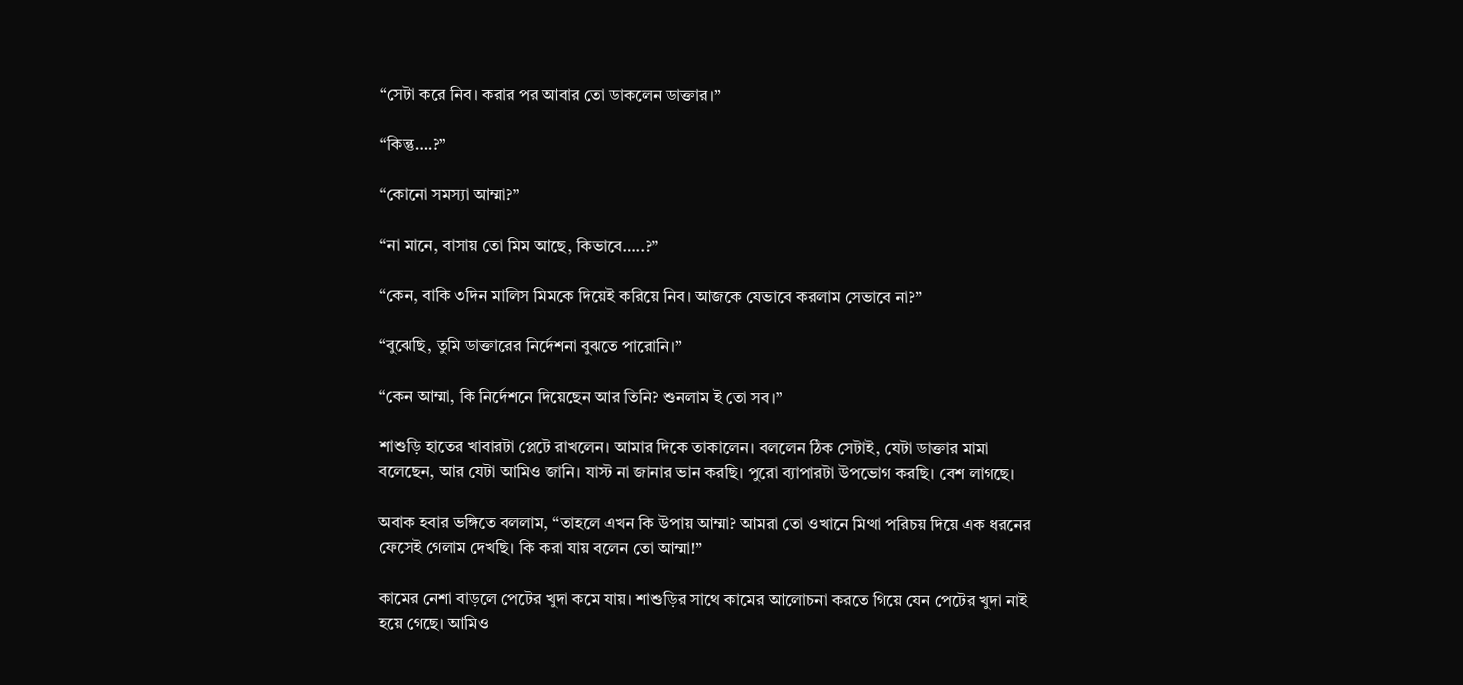“সেটা করে নিব। করার পর আবার তো ডাকলেন ডাক্তার।”

“কিন্তু….?”

“কোনো সমস্যা আম্মা?”

“না মানে, বাসায় তো মিম আছে, কিভাবে…..?”

“কেন, বাকি ৩দিন মালিস মিমকে দিয়েই করিয়ে নিব। আজকে যেভাবে করলাম সেভাবে না?”

“বুঝেছি, তুমি ডাক্তারের নির্দেশনা বুঝতে পারোনি।”

“কেন আম্মা, কি নির্দেশনে দিয়েছেন আর তিনি? শুনলাম ই তো সব।”

শাশুড়ি হাতের খাবারটা প্লেটে রাখলেন। আমার দিকে তাকালেন। বললেন ঠিক সেটাই, যেটা ডাক্তার মামা বলেছেন, আর যেটা আমিও জানি। যাস্ট না জানার ভান করছি। পুরো ব্যাপারটা উপভোগ করছি। বেশ লাগছে।

অবাক হবার ভঙ্গিতে বললাম, “তাহলে এখন কি উপায় আম্মা? আমরা তো ওখানে মিত্থা পরিচয় দিয়ে এক ধরনের ফেসেই গেলাম দেখছি। কি করা যায় বলেন তো আম্মা!”

কামের নেশা বাড়লে পেটের খুদা কমে যায়। শাশুড়ির সাথে কামের আলোচনা করতে গিয়ে যেন পেটের খুদা নাই হয়ে গেছে। আমিও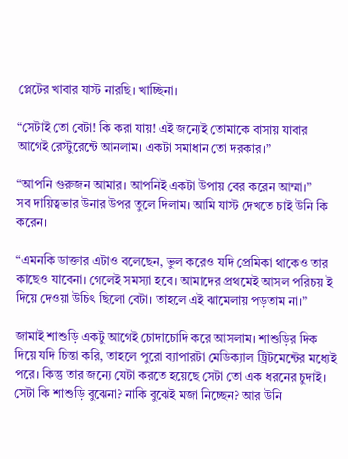প্লেটের খাবার যাস্ট নারছি। খাচ্ছিনা।

“সেটাই তো বেটা! কি করা যায়! এই জন্যেই তোমাকে বাসায় যাবার আগেই রেস্টুরেন্টে আনলাম। একটা সমাধান তো দরকার।”

“আপনি গুরুজন আমার। আপনিই একটা উপায় বের করেন আম্মা।”
সব দায়িত্বভার উনার উপর তুলে দিলাম। আমি যাস্ট দেখতে চাই উনি কি করেন।

“এমনকি ডাক্তার এটাও বলেছেন, ভুল করেও যদি প্রেমিকা থাকেও তার কাছেও যাবেনা। গেলেই সমস্যা হবে। আমাদের প্রথমেই আসল পরিচয় ই দিয়ে দেওয়া উচিৎ ছিলো বেটা। তাহলে এই ঝামেলায় পড়তাম না।”

জামাই শাশুড়ি একটু আগেই চোদাচোদি করে আসলাম। শাশুড়ির দিক দিয়ে যদি চিন্তা করি, তাহলে পুরো ব্যাপারটা মেডিক্যাল ট্রিটমেন্টের মধ্যেই পরে। কিন্তু তার জন্যে যেটা করতে হয়েছে সেটা তো এক ধরনের চুদাই। সেটা কি শাশুড়ি বুঝেনা? নাকি বুঝেই মজা নিচ্ছেন? আর উনি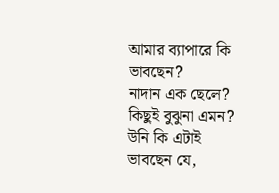আমার ব্যাপারে কি ভাবছেন?
নাদান এক ছেলে? কিছুই বুঝুনা এমন? উনি কি এটাই ভাবছেন যে,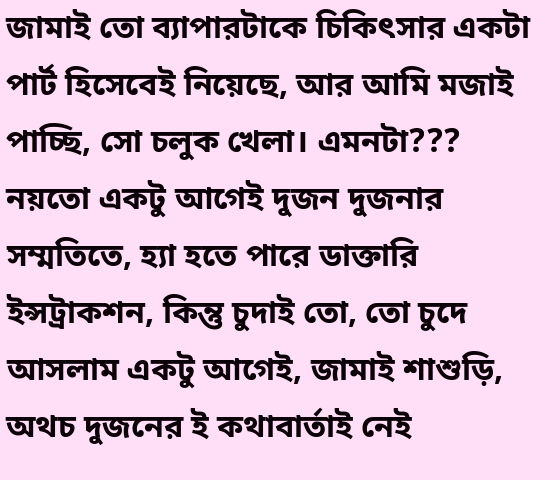জামাই তো ব্যাপারটাকে চিকিৎসার একটা পার্ট হিসেবেই নিয়েছে, আর আমি মজাই পাচ্ছি, সো চলুক খেলা। এমনটা???
নয়তো একটু আগেই দুজন দুজনার সম্মতিতে, হ্যা হতে পারে ডাক্তারি ইন্সট্রাকশন, কিন্তু চুদাই তো, তো চুদে আসলাম একটু আগেই, জামাই শাশুড়ি, অথচ দুজনের ই কথাবার্তাই নেই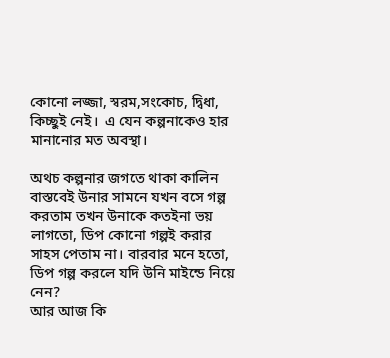কোনো লজ্জা, স্বরম,সংকোচ, দ্বিধা, কিচ্ছুই নেই।  এ যেন কল্পনাকেও হার মানানোর মত অবস্থা।

অথচ কল্পনার জগতে থাকা কালিন বাস্তবেই উনার সামনে যখন বসে গল্প করতাম তখন উনাকে কতইনা ভয় লাগতো, ডিপ কোনো গল্পই করার সাহস পেতাম না। বারবার মনে হতো, ডিপ গল্প করলে যদি উনি মাইন্ডে নিয়ে নেন?
আর আজ কি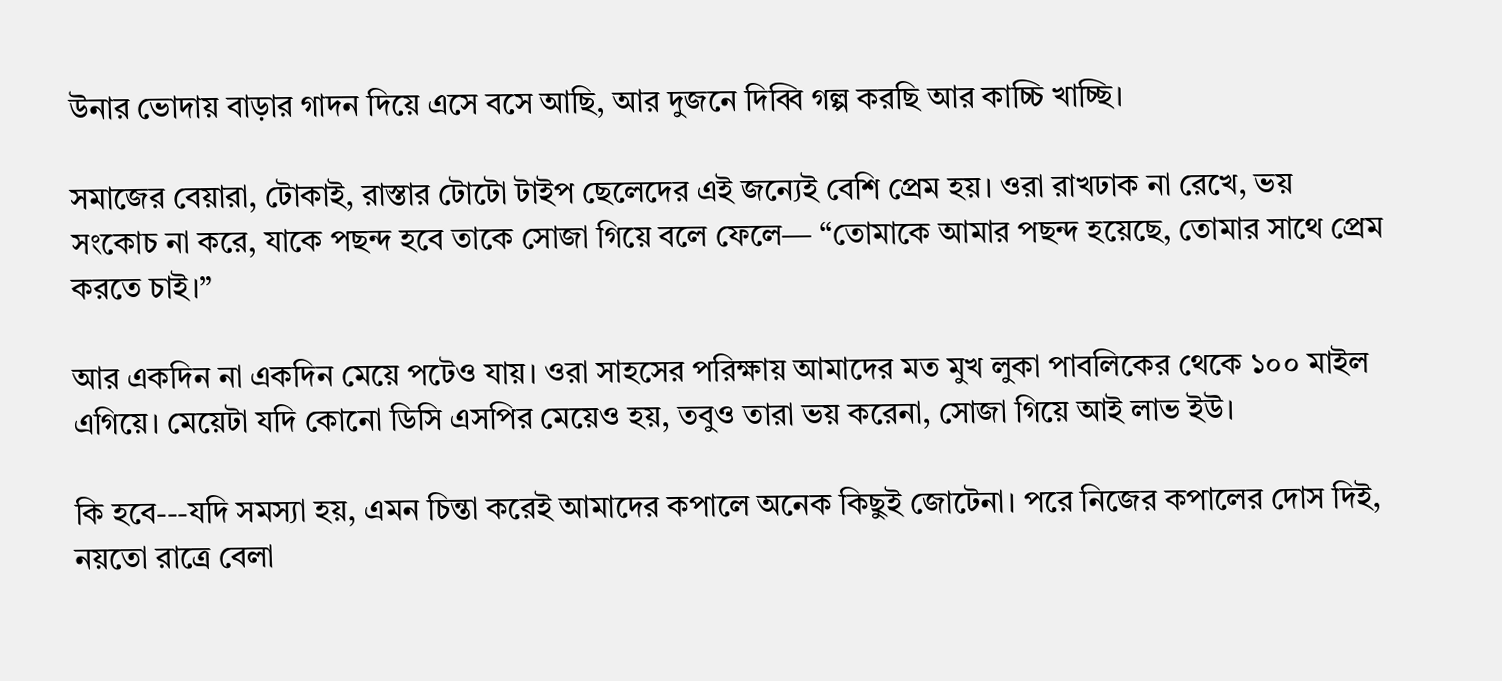উনার ভোদায় বাড়ার গাদন দিয়ে এসে বসে আছি, আর দুজনে দিব্বি গল্প করছি আর কাচ্চি খাচ্ছি।

সমাজের বেয়ারা, টোকাই, রাস্তার টোটো টাইপ ছেলেদের এই জন্যেই বেশি প্রেম হয়। ওরা রাখঢাক না রেখে, ভয় সংকোচ না করে, যাকে পছন্দ হবে তাকে সোজা গিয়ে বলে ফেলে— “তোমাকে আমার পছন্দ হয়েছে, তোমার সাথে প্রেম করতে চাই।”

আর একদিন না একদিন মেয়ে পটেও যায়। ওরা সাহসের পরিক্ষায় আমাদের মত মুখ লুকা পাবলিকের থেকে ১০০ মাইল এগিয়ে। মেয়েটা যদি কোনো ডিসি এসপির মেয়েও হয়, তবুও তারা ভয় করেনা, সোজা গিয়ে আই লাভ ইউ।

কি হবে---যদি সমস্যা হয়, এমন চিন্তা করেই আমাদের কপালে অনেক কিছুই জোটেনা। পরে নিজের কপালের দোস দিই, নয়তো রাত্রে বেলা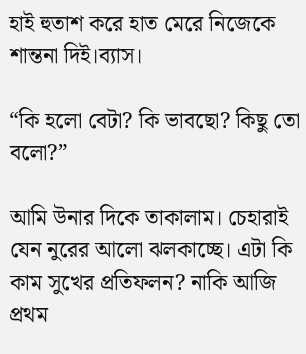হাই হুতাশ করে হাত মেরে নিজেকে শান্তনা দিই।ব্যাস।

“কি হলো বেটা? কি ভাবছো? কিছু তো বলো?”

আমি উনার দিকে তাকালাম। চেহারাই যেন নুরের আলো ঝলকাচ্ছে। এটা কি কাম সুখের প্রতিফলন? নাকি আজি প্রথম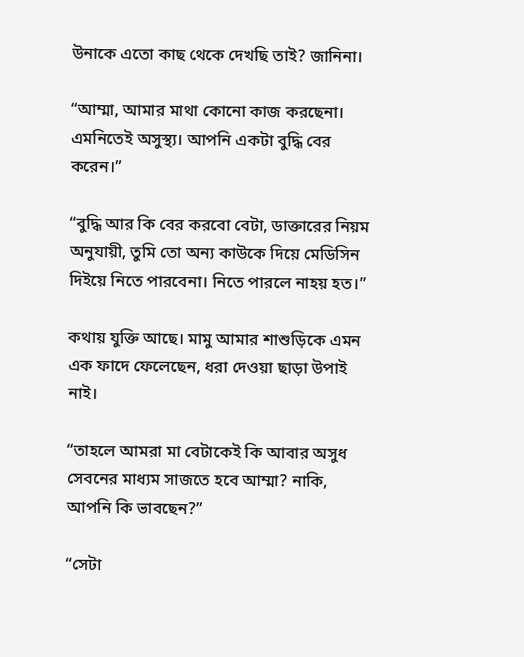উনাকে এতো কাছ থেকে দেখছি তাই? জানিনা।

“আম্মা, আমার মাথা কোনো কাজ করছেনা। এমনিতেই অসুস্থ্য। আপনি একটা বুদ্ধি বের করেন।”

“বুদ্ধি আর কি বের করবো বেটা, ডাক্তারের নিয়ম অনুযায়ী, তুমি তো অন্য কাউকে দিয়ে মেডিসিন দিইয়ে নিতে পারবেনা। নিতে পারলে নাহয় হত।”

কথায় যুক্তি আছে। মামু আমার শাশুড়িকে এমন এক ফাদে ফেলেছেন, ধরা দেওয়া ছাড়া উপাই নাই।

“তাহলে আমরা মা বেটাকেই কি আবার অসুধ সেবনের মাধ্যম সাজতে হবে আম্মা? নাকি, আপনি কি ভাবছেন?”

“সেটা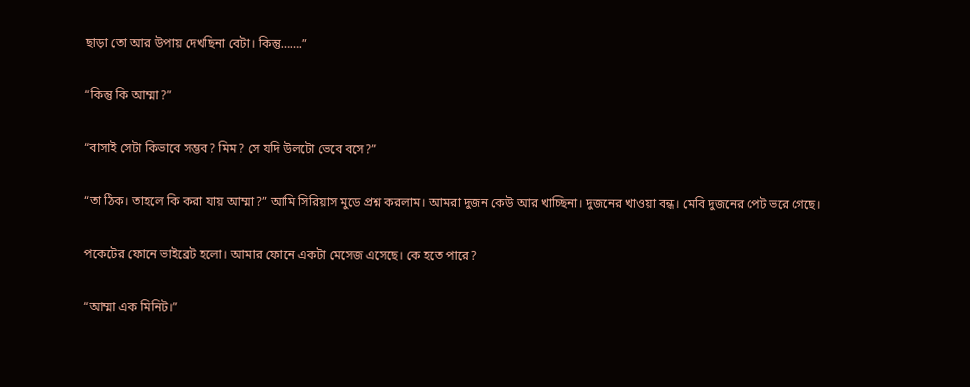ছাড়া তো আর উপায় দেখছিনা বেটা। কিন্তু…….”

“কিন্তু কি আম্মা?”

“বাসাই সেটা কিভাবে সম্ভব? মিম? সে যদি উলটো ভেবে বসে?”

“তা ঠিক। তাহলে কি করা যায় আম্মা?” আমি সিরিয়াস মুডে প্রশ্ন করলাম। আমরা দুজন কেউ আর খাচ্ছিনা। দুজনের খাওয়া বন্ধ। মেবি দুজনের পেট ভরে গেছে।

পকেটের ফোনে ভাইব্রেট হলো। আমার ফোনে একটা মেসেজ এসেছে। কে হতে পারে?

“আম্মা এক মিনিট।”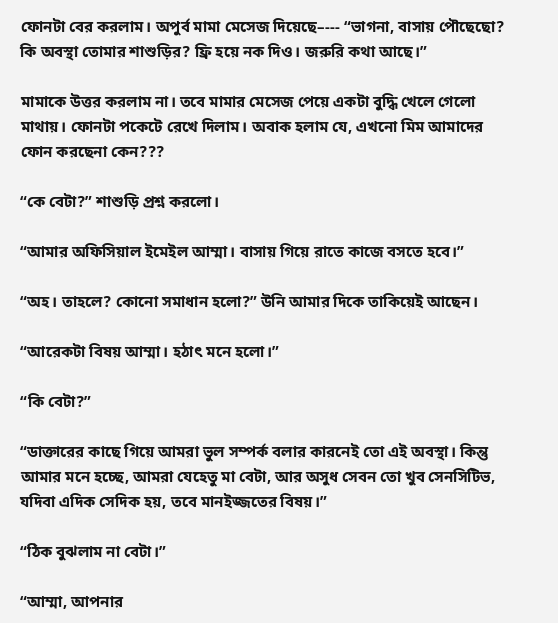ফোনটা বের করলাম। অপুর্ব মামা মেসেজ দিয়েছে–--- “ভাগনা, বাসায় পৌছেছো? কি অবস্থা তোমার শাশুড়ির? ফ্রি হয়ে নক দিও। জরুরি কথা আছে।”

মামাকে উত্তর করলাম না। তবে মামার মেসেজ পেয়ে একটা বুদ্ধি খেলে গেলো মাথায়। ফোনটা পকেটে রেখে দিলাম। অবাক হলাম যে, এখনো মিম আমাদের ফোন করছেনা কেন???

“কে বেটা?” শাশুড়ি প্রশ্ন করলো।

“আমার অফিসিয়াল ইমেইল আম্মা। বাসায় গিয়ে রাতে কাজে বসতে হবে।”

“অহ। তাহলে? কোনো সমাধান হলো?” উনি আমার দিকে তাকিয়েই আছেন।

“আরেকটা বিষয় আম্মা। হঠাৎ মনে হলো।”

“কি বেটা?”

“ডাক্তারের কাছে গিয়ে আমরা ভুল সম্পর্ক বলার কারনেই তো এই অবস্থা। কিন্তু আমার মনে হচ্ছে, আমরা যেহেতু মা বেটা, আর অসুধ সেবন তো খুব সেনসিটিভ, যদিবা এদিক সেদিক হয়, তবে মানইজ্জতের বিষয়।”

“ঠিক বুঝলাম না বেটা।”

“আম্মা, আপনার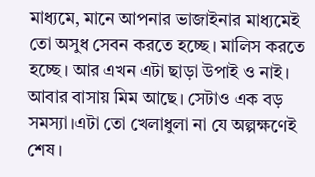মাধ্যমে, মানে আপনার ভাজাইনার মাধ্যমেই তো অসুধ সেবন করতে হচ্ছে। মালিস করতে হচ্ছে। আর এখন এটা ছাড়া উপাই ও নাই। আবার বাসায় মিম আছে। সেটাও এক বড় সমস্যা।এটা তো খেলাধুলা না যে অল্পক্ষণেই শেষ।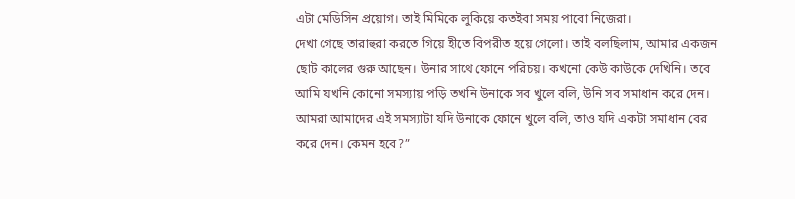এটা মেডিসিন প্রয়োগ। তাই মিমিকে লুকিয়ে কতইবা সময় পাবো নিজেরা।
দেখা গেছে তারাহুরা করতে গিয়ে হীতে বিপরীত হয়ে গেলো। তাই বলছিলাম, আমার একজন ছোট কালের গুরু আছেন। উনার সাথে ফোনে পরিচয়। কখনো কেউ কাউকে দেখিনি। তবে আমি যখনি কোনো সমস্যায় পড়ি তখনি উনাকে সব খুলে বলি, উনি সব সমাধান করে দেন।
আমরা আমাদের এই সমস্যাটা যদি উনাকে ফোনে খুলে বলি, তাও যদি একটা সমাধান বের করে দেন। কেমন হবে?”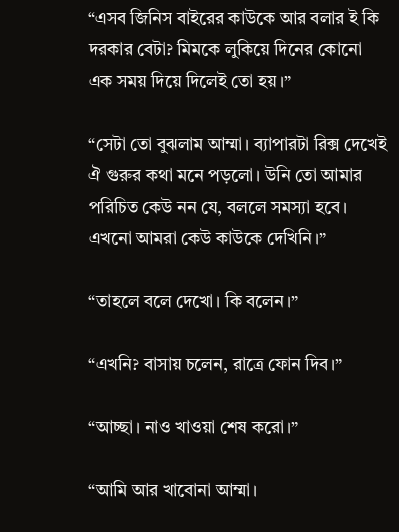“এসব জিনিস বাইরের কাউকে আর বলার ই কি দরকার বেটা? মিমকে লুকিয়ে দিনের কোনো এক সময় দিয়ে দিলেই তো হয়।”

“সেটা তো বুঝলাম আম্মা। ব্যাপারটা রিক্স দেখেই ঐ গুরুর কথা মনে পড়লো। উনি তো আমার পরিচিত কেউ নন যে, বললে সমস্যা হবে। এখনো আমরা কেউ কাউকে দেখিনি।”

“তাহলে বলে দেখো। কি বলেন।”

“এখনি? বাসায় চলেন, রাত্রে ফোন দিব।”

“আচ্ছা। নাও খাওয়া শেষ করো।”

“আমি আর খাবোনা আম্মা।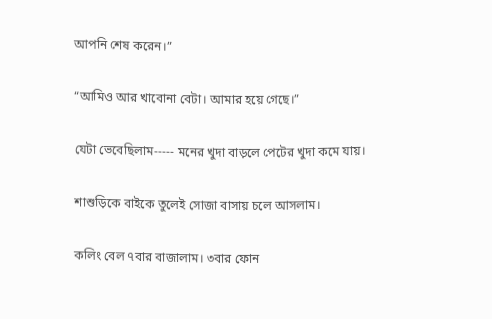আপনি শেষ করেন।”

“আমিও আর খাবোনা বেটা। আমার হয়ে গেছে।”

যেটা ভেবেছিলাম----- মনের খুদা বাড়লে পেটের খুদা কমে যায়।

শাশুড়িকে বাইকে তুলেই সোজা বাসায় চলে আসলাম।

কলিং বেল ৭বার বাজালাম। ৩বার ফোন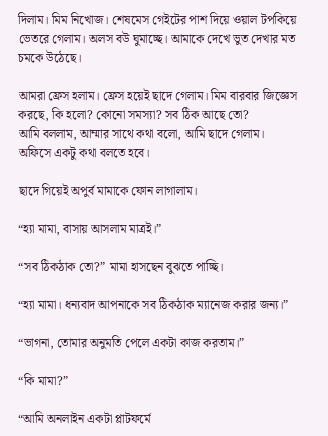দিলাম। মিম নিখোজ। শেষমেস গেইটের পাশ দিয়ে ওয়াল টপকিয়ে ভেতরে গেলাম। অলস বউ ঘুমাচ্ছে। আমাকে দেখে ভুত দেখার মত চমকে উঠেছে।

আমরা ফ্রেস হলাম। ফ্রেস হয়েই ছাদে গেলাম। মিম বারবার জিজ্ঞেস করছে, কি হলো? কোনো সমস্যা? সব ঠিক আছে তো?
আমি বললাম, আম্মার সাথে কথা বলো, আমি ছাদে গেলাম। অফিসে একটু কথা বলতে হবে।

ছাদে গিয়েই অপুর্ব মামাকে ফোন লাগালাম।

“হ্যা মামা, বাসায় আসলাম মাত্রই।”

“সব ঠিকঠাক তো?” মামা হাসছেন বুঝতে পাচ্ছি।

“হ্যা মামা। ধন্যবাদ আপনাকে সব ঠিকঠাক ম্যানেজ করার জন্য।”

“ভাগনা, তোমার অনুমতি পেলে একটা কাজ করতাম।”

“কি মামা?”

“আমি অনলাইন একটা প্লাটফর্মে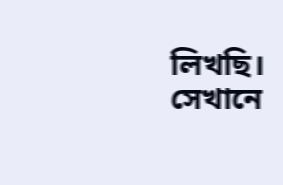লিখছি। সেখানে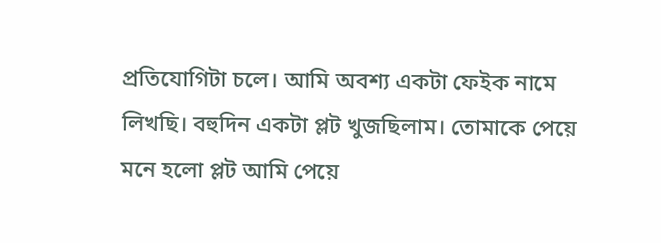প্রতিযোগিটা চলে। আমি অবশ্য একটা ফেইক নামে লিখছি। বহুদিন একটা প্লট খুজছিলাম। তোমাকে পেয়ে মনে হলো প্লট আমি পেয়ে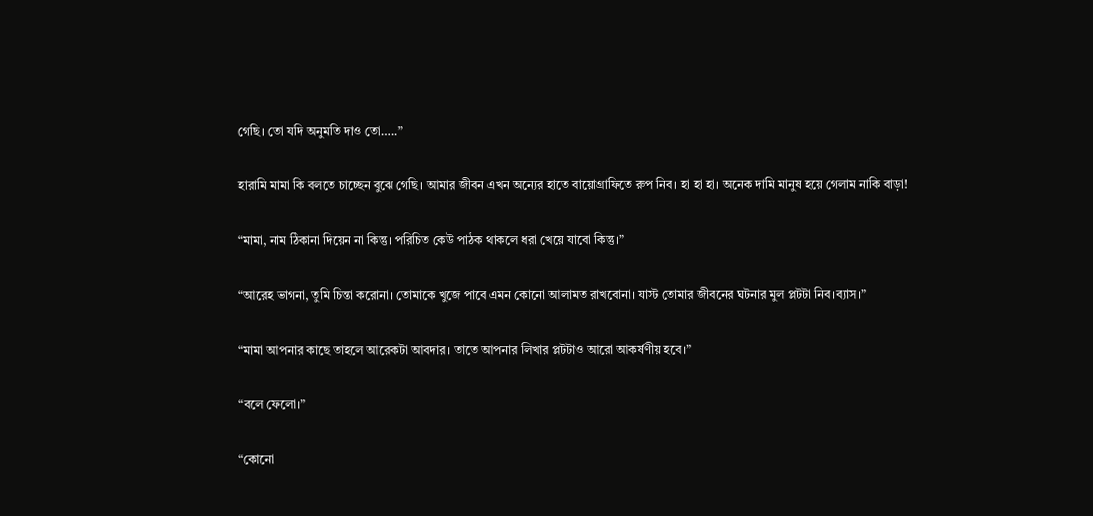গেছি। তো যদি অনুমতি দাও তো…..”

হারামি মামা কি বলতে চাচ্ছেন বুঝে গেছি। আমার জীবন এখন অন্যের হাতে বায়োগ্রাফিতে রুপ নিব। হা হা হা। অনেক দামি মানুষ হয়ে গেলাম নাকি বাড়া!

“মামা, নাম ঠিকানা দিয়েন না কিন্তু। পরিচিত কেউ পাঠক থাকলে ধরা খেয়ে যাবো কিন্তু।”

“আরেহ ভাগনা, তুমি চিন্তা করোনা। তোমাকে খুজে পাবে এমন কোনো আলামত রাখবোনা। যাস্ট তোমার জীবনের ঘটনার মুল প্লটটা নিব।ব্যাস।”

“মামা আপনার কাছে তাহলে আরেকটা আবদার। তাতে আপনার লিখার প্লটটাও আরো আকর্ষণীয় হবে।”

“বলে ফেলো।”

“কোনো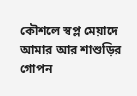কৌশলে স্বপ্ল মেয়াদে আমার আর শাশুড়ির গোপন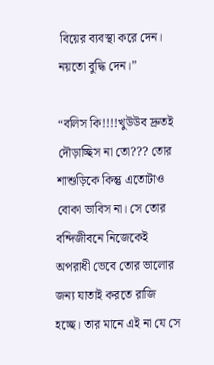বিয়ের ব্যবস্থা করে দেন। নয়তো বুদ্ধি দেন।”

“বলিস কি!!!!খুউউব দ্রুতই দৌড়াচ্ছিস না তো??? তোর শাশুড়িকে কিন্তু এতোটাও বোকা ভাবিস না। সে তোর বন্দিজীবনে নিজেকেই অপরাধী ভেবে তোর ভালোর জন্য যাতাই করতে রাজি হচ্ছে। তার মানে এই না যে সে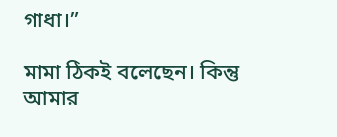গাধা।”

মামা ঠিকই বলেছেন। কিন্তু আমার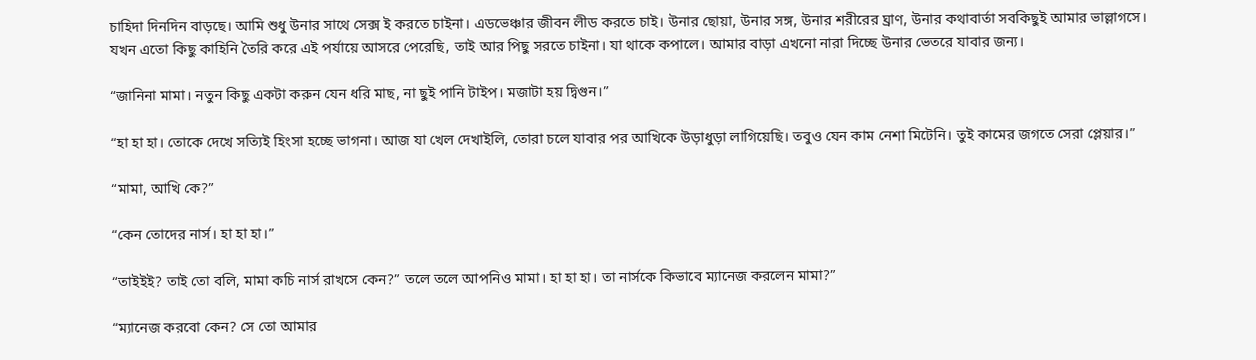চাহিদা দিনদিন বাড়ছে। আমি শুধু উনার সাথে সেক্স ই করতে চাইনা। এডভেঞ্চার জীবন লীড করতে চাই। উনার ছোয়া, উনার সঙ্গ, উনার শরীরের ঘ্রাণ, উনার কথাবার্তা সবকিছুই আমার ভাল্লাগসে। যখন এতো কিছু কাহিনি তৈরি করে এই পর্যায়ে আসরে পেরেছি, তাই আর পিছু সরতে চাইনা। যা থাকে কপালে। আমার বাড়া এখনো নারা দিচ্ছে উনার ভেতরে যাবার জন্য।

“জানিনা মামা। নতুন কিছু একটা করুন যেন ধরি মাছ, না ছুই পানি টাইপ। মজাটা হয় দ্বিগুন।”

“হা হা হা। তোকে দেখে সত্যিই হিংসা হচ্ছে ভাগনা। আজ যা খেল দেখাইলি, তোরা চলে যাবার পর আখিকে উড়াধুড়া লাগিয়েছি। তবুও যেন কাম নেশা মিটেনি। তুই কামের জগতে সেরা প্লেয়ার।”

“মামা, আখি কে?”

“কেন তোদের নার্স। হা হা হা।”

“তাইইই? তাই তো বলি, মামা কচি নার্স রাখসে কেন?” তলে তলে আপনিও মামা। হা হা হা। তা নার্সকে কিভাবে ম্যানেজ করলেন মামা?”

“ম্যানেজ করবো কেন? সে তো আমার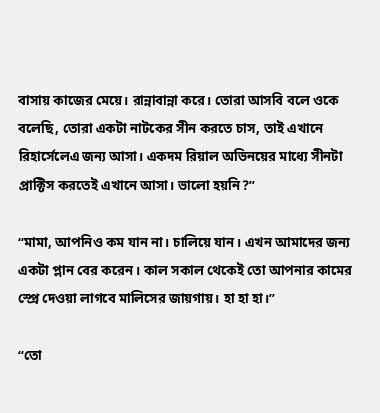বাসায় কাজের মেয়ে। রান্নাবান্না করে। তোরা আসবি বলে ওকে বলেছি, তোরা একটা নাটকের সীন করতে চাস, তাই এখানে রিহার্সেলেএ জন্য আসা। একদম রিয়াল অভিনয়ের মাধ্যে সীনটা প্রাক্টিস করতেই এখানে আসা। ভালো হয়নি?”

“মামা, আপনিও কম যান না। চালিয়ে যান। এখন আমাদের জন্য একটা প্লান বের করেন। কাল সকাল থেকেই তো আপনার কামের স্প্রে দেওয়া লাগবে মালিসের জায়গায়। হা হা হা।”

“তো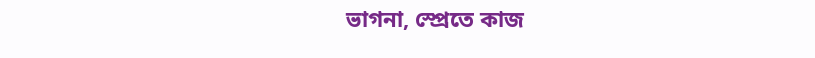ভাগনা, স্প্রেতে কাজ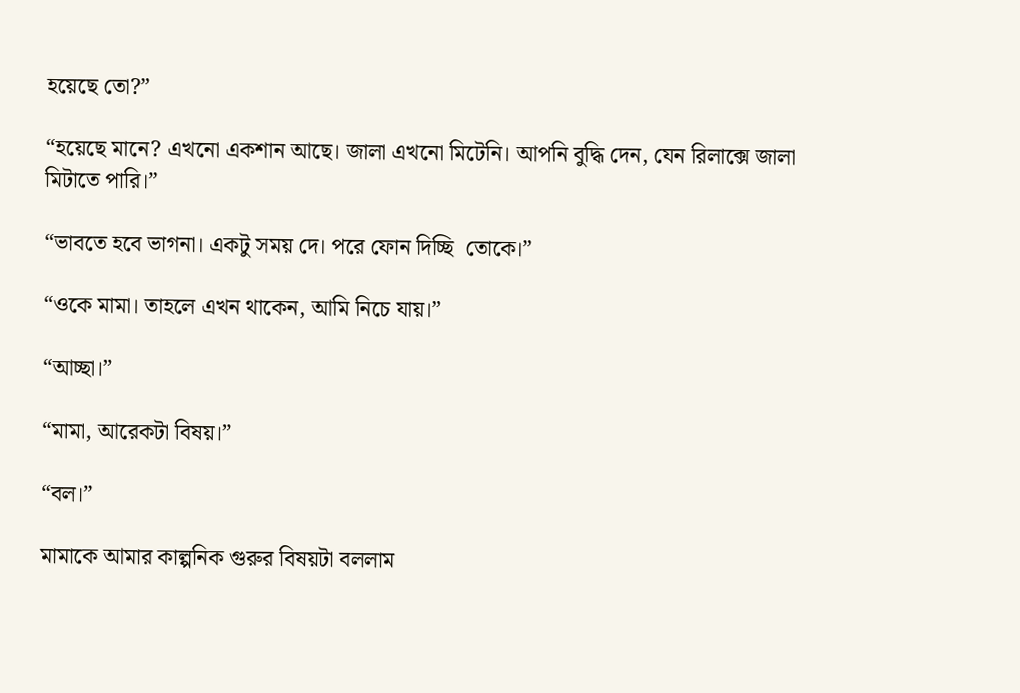হয়েছে তো?”

“হয়েছে মানে? এখনো একশান আছে। জালা এখনো মিটেনি। আপনি বুদ্ধি দেন, যেন রিলাক্সে জালা মিটাতে পারি।”

“ভাবতে হবে ভাগনা। একটু সময় দে। পরে ফোন দিচ্ছি  তোকে।”

“ওকে মামা। তাহলে এখন থাকেন, আমি নিচে যায়।”

“আচ্ছা।”

“মামা, আরেকটা বিষয়।”

“বল।”

মামাকে আমার কাল্পনিক গুরুর বিষয়টা বললাম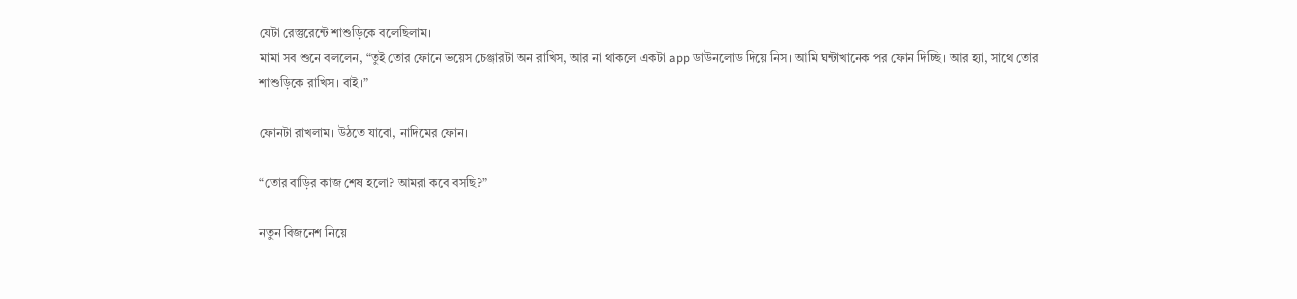যেটা রেস্তুরেন্টে শাশুড়িকে বলেছিলাম।
মামা সব শুনে বললেন, “তুই তোর ফোনে ভয়েস চেঞ্জারটা অন রাখিস, আর না থাকলে একটা app ডাউনলোড দিয়ে নিস। আমি ঘন্টাখানেক পর ফোন দিচ্ছি। আর হ্যা, সাথে তোর শাশুড়িকে রাখিস। বাই।”

ফোনটা রাখলাম। উঠতে যাবো, নাদিমের ফোন।

“তোর বাড়ির কাজ শেষ হলো? আমরা কবে বসছি?”

নতুন বিজনেশ নিয়ে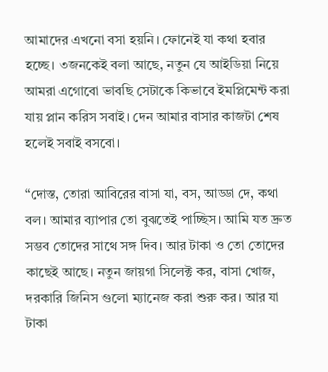আমাদের এখনো বসা হয়নি। ফোনেই যা কথা হবার হচ্ছে। ৩জনকেই বলা আছে, নতুন যে আইডিয়া নিয়ে আমরা এগোবো ভাবছি সেটাকে কিভাবে ইমপ্লিমেন্ট করা যায় প্লান করিস সবাই। দেন আমার বাসার কাজটা শেষ হলেই সবাই বসবো।

“দোস্ত, তোরা আবিরের বাসা যা, বস, আড্ডা দে, কথা বল। আমার ব্যাপার তো বুঝতেই পাচ্ছিস। আমি যত দ্রুত সম্ভব তোদের সাথে সঙ্গ দিব। আর টাকা ও তো তোদের কাছেই আছে। নতুন জায়গা সিলেক্ট কর, বাসা খোজ, দরকারি জিনিস গুলো ম্যানেজ করা শুরু কর। আর যা টাকা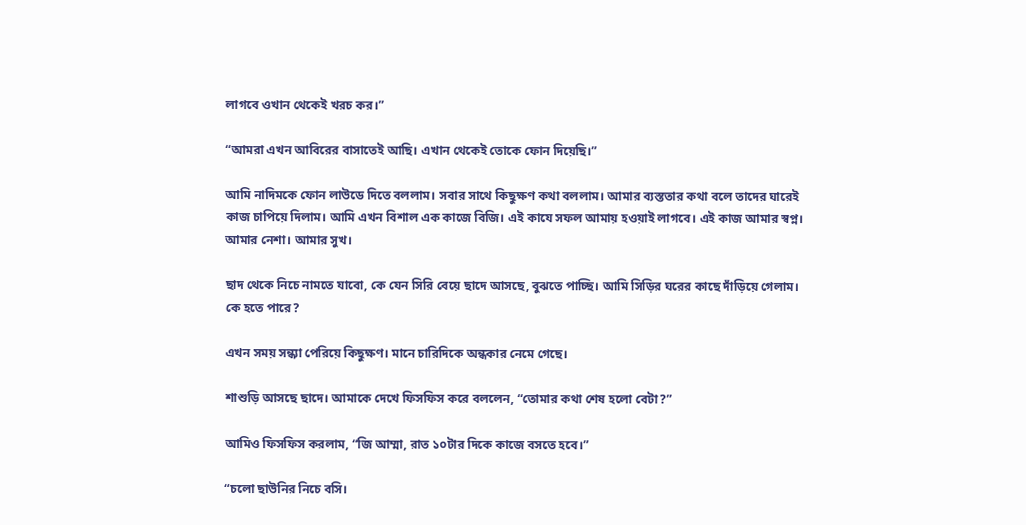লাগবে ওখান থেকেই খরচ কর।”

“আমরা এখন আবিরের বাসাতেই আছি। এখান থেকেই তোকে ফোন দিয়েছি।”

আমি নাদিমকে ফোন লাউডে দিতে বললাম। সবার সাথে কিছুক্ষণ কথা বললাম। আমার ব্যস্ততার কথা বলে তাদের ঘারেই কাজ চাপিয়ে দিলাম। আমি এখন বিশাল এক কাজে বিজি। এই কাযে সফল আমায় হওয়াই লাগবে। এই কাজ আমার স্বপ্ন। আমার নেশা। আমার সুখ।

ছাদ থেকে নিচে নামতে যাবো, কে যেন সিরি বেয়ে ছাদে আসছে, বুঝতে পাচ্ছি। আমি সিড়ির ঘরের কাছে দাঁড়িয়ে গেলাম। কে হতে পারে?

এখন সময় সন্ধ্যা পেরিয়ে কিছুক্ষণ। মানে চারিদিকে অন্ধকার নেমে গেছে।

শাশুড়ি আসছে ছাদে। আমাকে দেখে ফিসফিস করে বললেন, “তোমার কথা শেষ হলো বেটা?”

আমিও ফিসফিস করলাম, “জি আম্মা, রাত ১০টার দিকে কাজে বসতে হবে।”

“চলো ছাউনির নিচে বসি।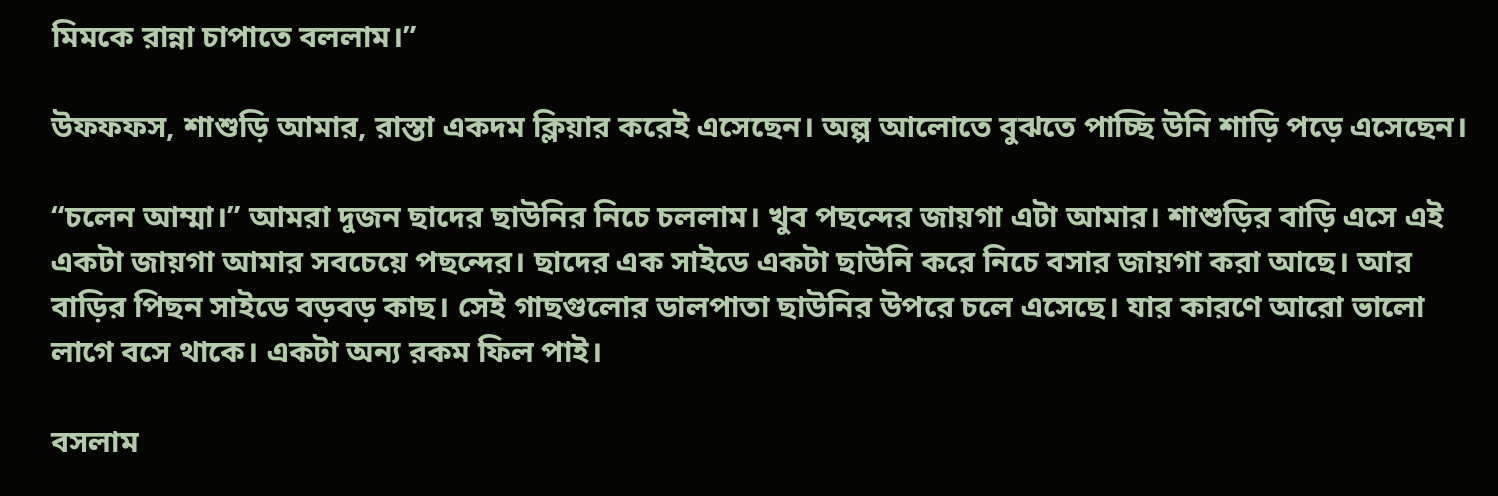মিমকে রান্না চাপাতে বললাম।”

উফফফস, শাশুড়ি আমার, রাস্তা একদম ক্লিয়ার করেই এসেছেন। অল্প আলোতে বুঝতে পাচ্ছি উনি শাড়ি পড়ে এসেছেন।

“চলেন আম্মা।” আমরা দুজন ছাদের ছাউনির নিচে চললাম। খুব পছন্দের জায়গা এটা আমার। শাশুড়ির বাড়ি এসে এই একটা জায়গা আমার সবচেয়ে পছন্দের। ছাদের এক সাইডে একটা ছাউনি করে নিচে বসার জায়গা করা আছে। আর বাড়ির পিছন সাইডে বড়বড় কাছ। সেই গাছগুলোর ডালপাতা ছাউনির উপরে চলে এসেছে। যার কারণে আরো ভালো লাগে বসে থাকে। একটা অন্য রকম ফিল পাই।

বসলাম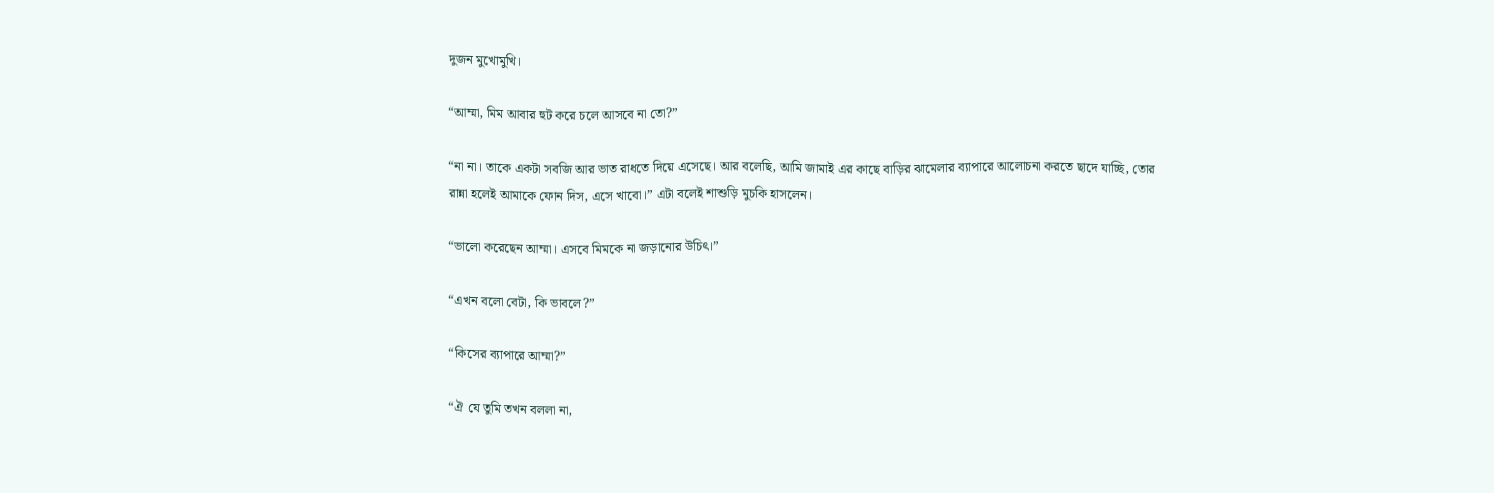দুজন মুখোমুখি।

“আম্মা, মিম আবার হুট করে চলে আসবে না তো?”

“না না। তাকে একটা সবজি আর ভাত রাধতে দিয়ে এসেছে। আর বলেছি, আমি জামাই এর কাছে বাড়ির ঝামেলার ব্যাপারে আলোচনা করতে ছাদে যাচ্ছি, তোর রান্না হলেই আমাকে ফোন দিস, এসে খাবো।” এটা বলেই শাশুড়ি মুচকি হাসলেন।

“ভালো করেছেন আম্মা। এসবে মিমকে না জড়ানোর উচিৎ।”

“এখন বলো বেটা, কি ভাবলে?”

“কিসের ব্যাপারে আম্মা?”

“ঐ যে তুমি তখন বললা না,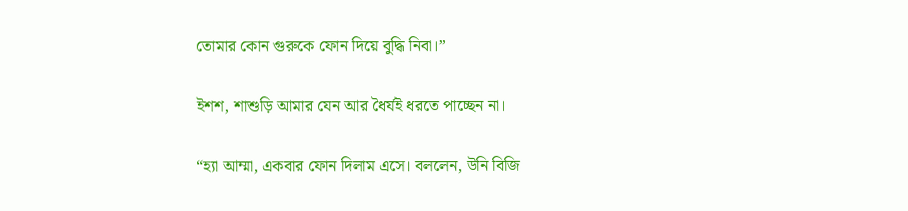তোমার কোন গুরুকে ফোন দিয়ে বুদ্ধি নিবা।”

ইশশ, শাশুড়ি আমার যেন আর ধৈর্যই ধরতে পাচ্ছেন না।

“হ্যা আম্মা, একবার ফোন দিলাম এসে। বললেন, উনি বিজি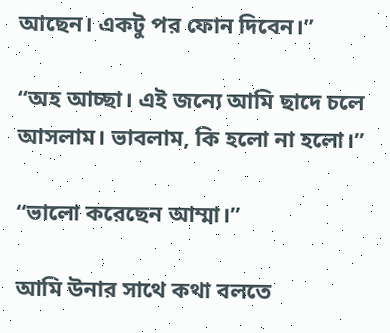আছেন। একটু পর ফোন দিবেন।”

“অহ আচ্ছা। এই জন্যে আমি ছাদে চলে আসলাম। ভাবলাম, কি হলো না হলো।”

“ভালো করেছেন আম্মা।”

আমি উনার সাথে কথা বলতে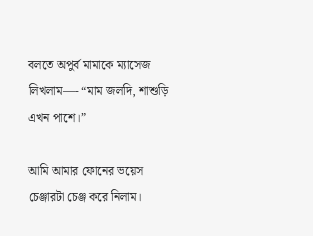বলতে অপুর্ব মামাকে ম্যাসেজ লিখলাম—- “মাম জলদি, শাশুড়ি এখন পাশে।”

আমি আমার ফোনের ভয়েস চেঞ্জারটা চেঞ্জ করে নিলাম।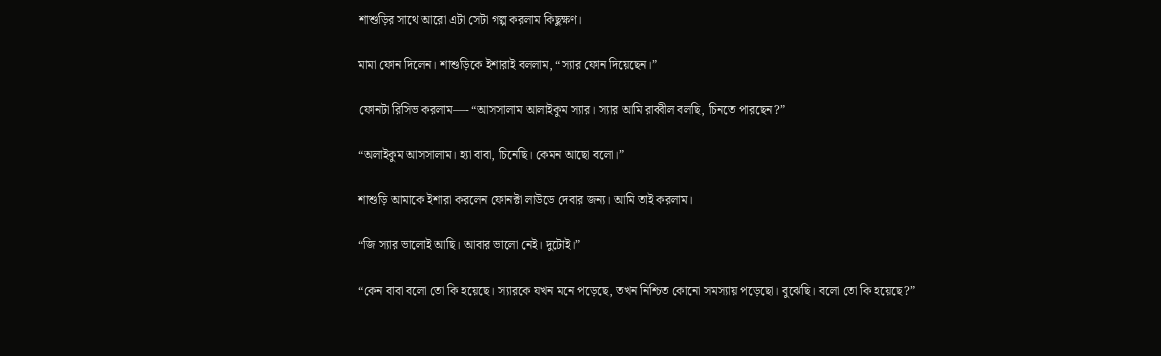শাশুড়ির সাথে আরো এটা সেটা গল্প করলাম কিছুক্ষণ।

মামা ফোন দিলেন। শাশুড়িকে ইশারাই বললাম, “স্যার ফোন দিয়েছেন।”

ফোনটা রিসিভ করলাম—- “আসসালাম আলাইকুম স্যার। স্যার আমি রাব্বীল বলছি, চিনতে পারছেন?”

“অলাইকুম আসসালাম। হ্যা বাবা, চিনেছি। কেমন আছো বলো।”

শাশুড়ি আমাকে ইশারা করলেন ফোনক্টা লাউডে দেবার জন্য। আমি তাই করলাম।

“জি স্যার ভালোই আছি। আবার ভালো নেই। দুটোই।”

“কেন বাবা বলো তো কি হয়েছে। স্যারকে যখন মনে পড়েছে, তখন নিশ্চিত কোনো সমস্যায় পড়েছো। বুঝেছি। বলো তো কি হয়েছে?”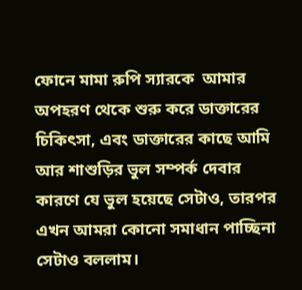ফোনে মামা রুপি স্যারকে  আমার অপহরণ থেকে শুরু করে ডাক্তারের চিকিৎসা, এবং ডাক্তারের কাছে আমি আর শাশুড়ির ভুল সম্পর্ক দেবার কারণে যে ভুল হয়েছে সেটাও, তারপর এখন আমরা কোনো সমাধান পাচ্ছিনা সেটাও বললাম।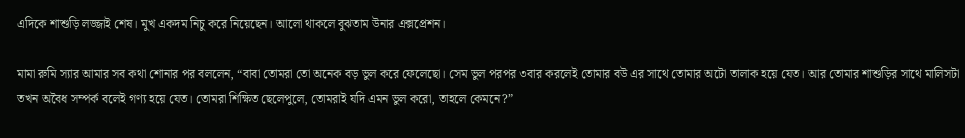এদিকে শাশুড়ি লজ্জাই শেষ। মুখ একদম নিচু করে নিয়েছেন। আলো থাকলে বুঝতাম উনার এক্সপ্রেশন।

মামা রুমি স্যার আমার সব কথা শোনার পর বললেন, “বাবা তোমরা তো অনেক বড় ভুল করে ফেলেছো। সেম ভুল পরপর ৩বার করলেই তোমার বউ এর সাথে তোমার অটো তালাক হয়ে যেত। আর তোমার শাশুড়ির সাথে মালিসটা তখন অবৈধ সম্পর্ক বলেই গণ্য হয়ে যেত। তোমরা শিক্ষিত ছেলেপুলে, তোমরাই যদি এমন ভুল করো, তাহলে কেমনে?”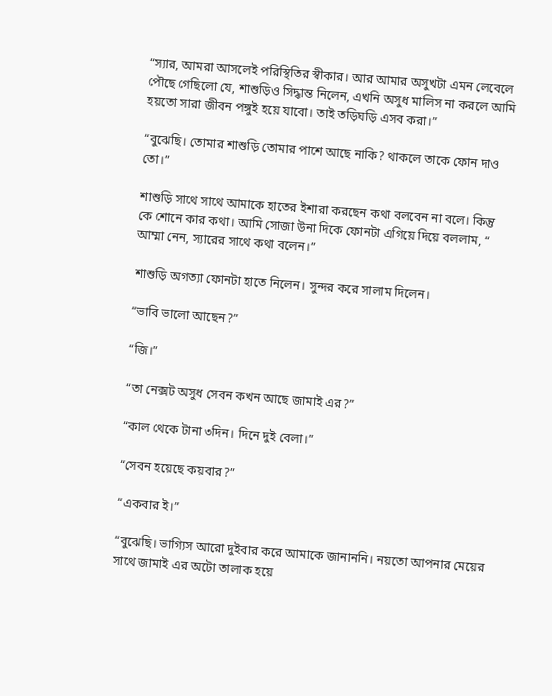“স্যার, আমরা আসলেই পরিস্থিতির স্বীকার। আর আমার অসুখটা এমন লেবেলে পৌছে গেছিলো যে, শাশুড়িও সিদ্ধান্ত নিলেন, এখনি অসুধ মালিস না করলে আমি হয়তো সারা জীবন পঙ্গুই হয়ে যাবো। তাই তড়িঘড়ি এসব করা।”

“বুঝেছি। তোমার শাশুড়ি তোমার পাশে আছে নাকি? থাকলে তাকে ফোন দাও তো।”

শাশুড়ি সাথে সাথে আমাকে হাতের ইশারা করছেন কথা বলবেন না বলে। কিন্তু কে শোনে কার কথা। আমি সোজা উনা দিকে ফোনটা এগিয়ে দিয়ে বললাম, “ আম্মা নেন, স্যারের সাথে কথা বলেন।”

শাশুড়ি অগত্যা ফোনটা হাতে নিলেন। সুন্দর করে সালাম দিলেন।

“ভাবি ভালো আছেন?”

“জি।”

“তা নেক্সট অসুধ সেবন কখন আছে জামাই এর?”

“কাল থেকে টানা ৩দিন। দিনে দুই বেলা।”

“সেবন হয়েছে কয়বার?”

“একবার ই।”

“বুঝেছি। ভাগ্যিস আরো দুইবার করে আমাকে জানাননি। নয়তো আপনার মেয়ের সাথে জামাই এর অটো তালাক হয়ে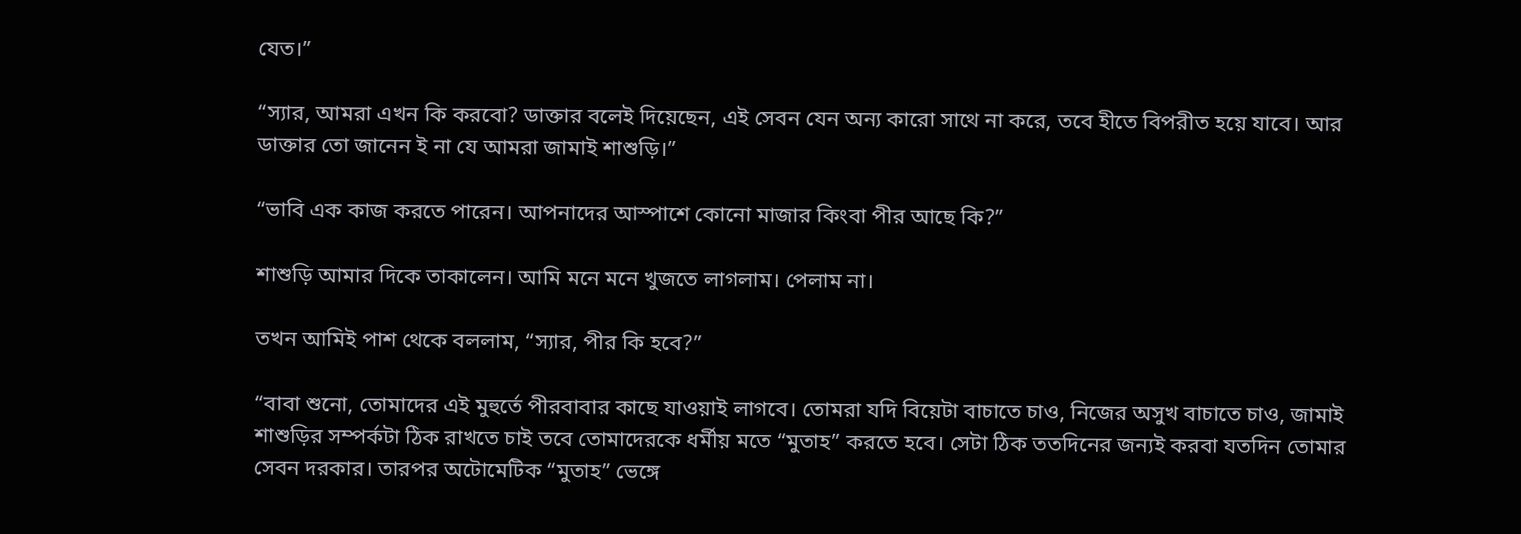যেত।”

“স্যার, আমরা এখন কি করবো? ডাক্তার বলেই দিয়েছেন, এই সেবন যেন অন্য কারো সাথে না করে, তবে হীতে বিপরীত হয়ে যাবে। আর ডাক্তার তো জানেন ই না যে আমরা জামাই শাশুড়ি।”

“ভাবি এক কাজ করতে পারেন। আপনাদের আস্পাশে কোনো মাজার কিংবা পীর আছে কি?”

শাশুড়ি আমার দিকে তাকালেন। আমি মনে মনে খুজতে লাগলাম। পেলাম না।

তখন আমিই পাশ থেকে বললাম, “স্যার, পীর কি হবে?”

“বাবা শুনো, তোমাদের এই মুহুর্তে পীরবাবার কাছে যাওয়াই লাগবে। তোমরা যদি বিয়েটা বাচাতে চাও, নিজের অসুখ বাচাতে চাও, জামাই শাশুড়ির সম্পর্কটা ঠিক রাখতে চাই তবে তোমাদেরকে ধর্মীয় মতে “মুতাহ” করতে হবে। সেটা ঠিক ততদিনের জন্যই করবা যতদিন তোমার সেবন দরকার। তারপর অটোমেটিক “মুতাহ” ভেঙ্গে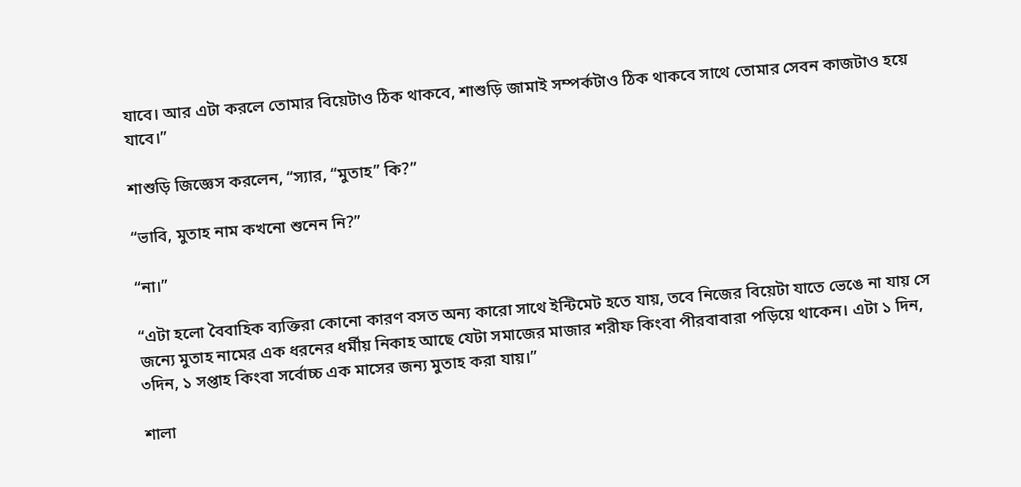যাবে। আর এটা করলে তোমার বিয়েটাও ঠিক থাকবে, শাশুড়ি জামাই সম্পর্কটাও ঠিক থাকবে সাথে তোমার সেবন কাজটাও হয়ে যাবে।”

শাশুড়ি জিজ্ঞেস করলেন, “স্যার, “মুতাহ” কি?”

“ভাবি, মুতাহ নাম কখনো শুনেন নি?”

“না।”

“এটা হলো বৈবাহিক ব্যক্তিরা কোনো কারণ বসত অন্য কারো সাথে ইন্টিমেট হতে যায়, তবে নিজের বিয়েটা যাতে ভেঙে না যায় সে জন্যে মুতাহ নামের এক ধরনের ধর্মীয় নিকাহ আছে যেটা সমাজের মাজার শরীফ কিংবা পীরবাবারা পড়িয়ে থাকেন। এটা ১ দিন, ৩দিন, ১ সপ্তাহ কিংবা সর্বোচ্চ এক মাসের জন্য মুতাহ করা যায়।”

শালা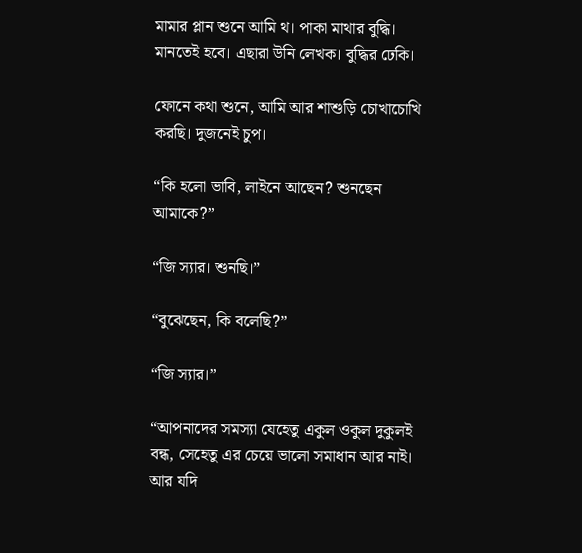মামার প্লান শুনে আমি থ। পাকা মাথার বুদ্ধি। মানতেই হবে। এছারা উনি লেখক। বুদ্ধির ঢেকি।

ফোনে কথা শুনে, আমি আর শাশুড়ি চোখাচোখি করছি। দুজনেই চুপ।

“কি হলো ভাবি, লাইনে আছেন? শুনছেন আমাকে?”

“জি স্যার। শুনছি।”

“বুঝেছেন, কি বলেছি?”

“জি স্যার।”

“আপনাদের সমস্যা যেহেতু একুল ওকুল দুকুলই বন্ধ, সেহেতু এর চেয়ে ভালো সমাধান আর নাই। আর যদি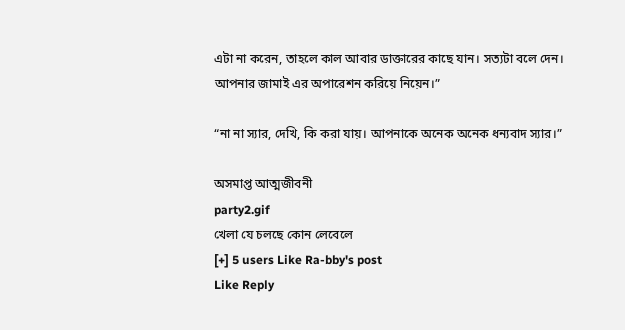এটা না করেন, তাহলে কাল আবার ডাক্তারের কাছে যান। সত্যটা বলে দেন। আপনার জামাই এর অপারেশন করিয়ে নিয়েন।”

“না না স্যার, দেখি, কি করা যায়। আপনাকে অনেক অনেক ধন্যবাদ স্যার।”

অসমাপ্ত আত্মজীবনী
party2.gif
খেলা যে চলছে কোন লেবেলে
[+] 5 users Like Ra-bby's post
Like Reply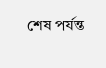শেষ পর্যন্ত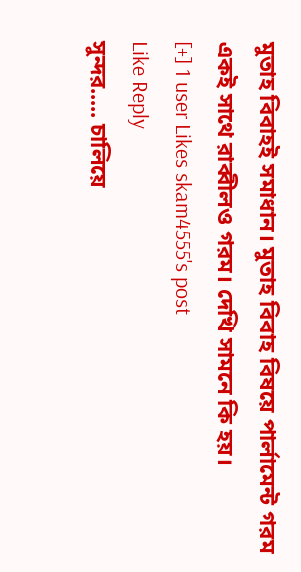মুতাহ বিবাহই সমাধান। মুতাহ বিবাহ বিষয়ে পার্লামেন্ট গরম একই সাথে রাব্বীলও গরম। দেখি সামনে কি হয়।
[+] 1 user Likes skam4555's post
Like Reply
সুন্দর..... চালিয়ে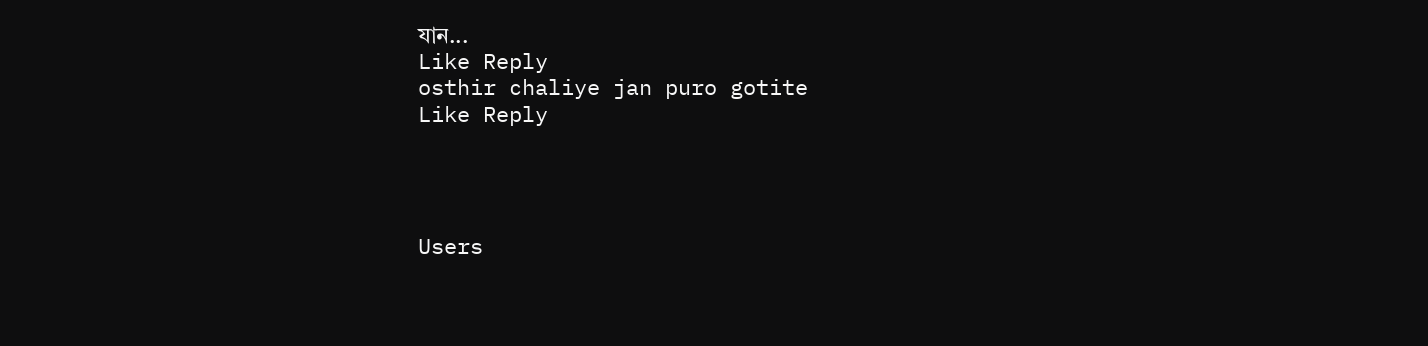যান...
Like Reply
osthir chaliye jan puro gotite
Like Reply




Users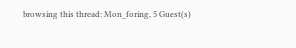browsing this thread: Mon_foring, 5 Guest(s)